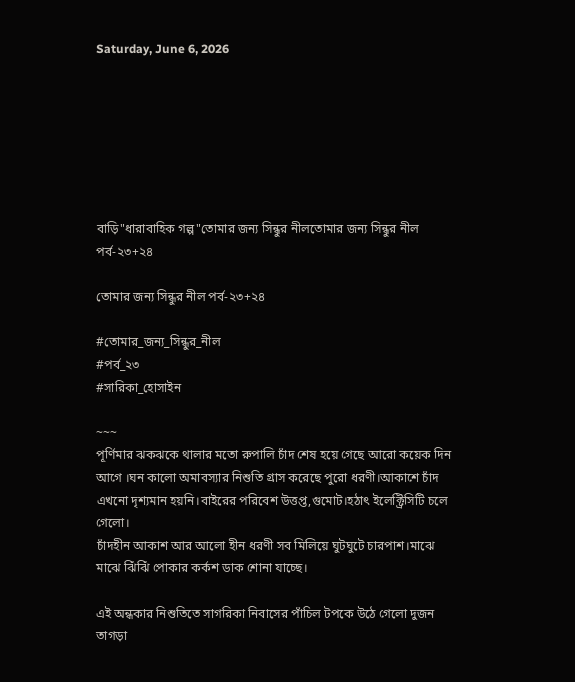Saturday, June 6, 2026







বাড়ি"ধারাবাহিক গল্প"তোমার জন্য সিন্ধুর নীলতোমার জন্য সিন্ধুর নীল পর্ব-২৩+২৪

তোমার জন্য সিন্ধুর নীল পর্ব-২৩+২৪

#তোমার_জন্য_সিন্ধুর_নীল
#পর্ব_২৩
#সারিকা_হোসাইন

~~~
পূর্ণিমার ঝকঝকে থালার মতো রুপালি চাঁদ শেষ হয়ে গেছে আরো কয়েক দিন আগে ।ঘন কালো অমাবস্যার নিশুতি গ্রাস করেছে পুরো ধরণী।আকাশে চাঁদ এখনো দৃশ্যমান হয়নি।বাইরের পরিবেশ উত্তপ্ত,গুমোট।হঠাৎ ইলেক্ট্রিসিটি চলে গেলো।
চাঁদহীন আকাশ আর আলো হীন ধরণী সব মিলিয়ে ঘুটঘুটে চারপাশ।মাঝে মাঝে ঝিঁঝিঁ পোকার কর্কশ ডাক শোনা যাচ্ছে।

এই অন্ধকার নিশুতিতে সাগরিকা নিবাসের পাঁচিল টপকে উঠে গেলো দুজন তাগড়া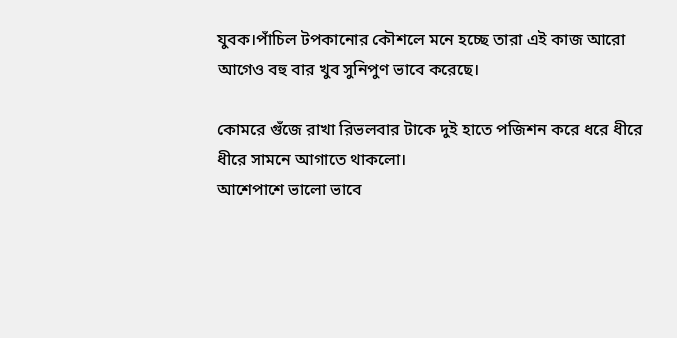যুবক।পাঁচিল টপকানোর কৌশলে মনে হচ্ছে তারা এই কাজ আরো আগেও বহু বার খুব সুনিপুণ ভাবে করেছে।

কোমরে গুঁজে রাখা রিভলবার টাকে দুই হাতে পজিশন করে ধরে ধীরে ধীরে সামনে আগাতে থাকলো।
আশেপাশে ভালো ভাবে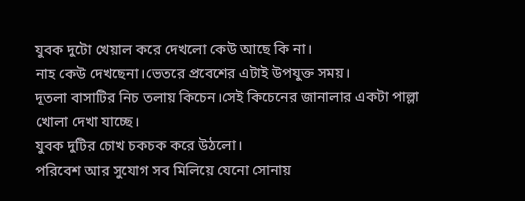যুবক দুটো খেয়াল করে দেখলো কেউ আছে কি না।
নাহ কেউ দেখছেনা।ভেতরে প্রবেশের এটাই উপযুক্ত সময়।
দূতলা বাসাটির নিচ তলায় কিচেন।সেই কিচেনের জানালার একটা পাল্লা খোলা দেখা যাচ্ছে।
যুবক দুটির চোখ চকচক করে উঠলো।
পরিবেশ আর সুযোগ সব মিলিয়ে যেনো সোনায়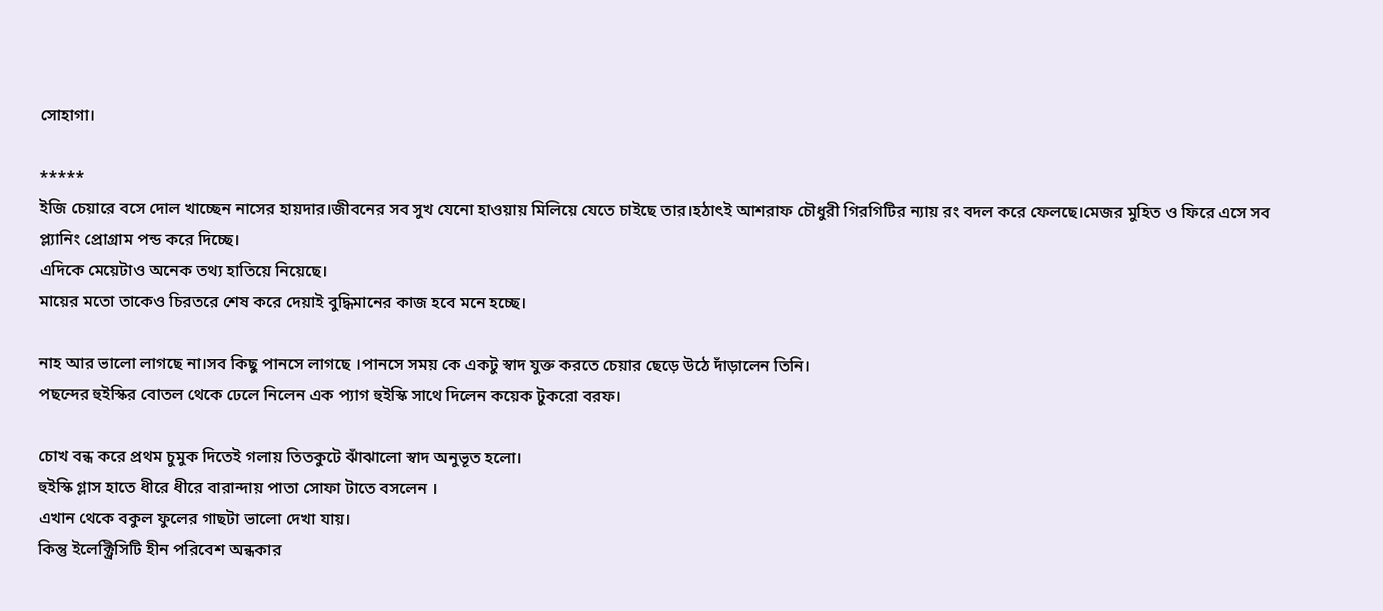সোহাগা।

*****
ইজি চেয়ারে বসে দোল খাচ্ছেন নাসের হায়দার।জীবনের সব সুখ যেনো হাওয়ায় মিলিয়ে যেতে চাইছে তার।হঠাৎই আশরাফ চৌধুরী গিরগিটির ন্যায় রং বদল করে ফেলছে।মেজর মুহিত ও ফিরে এসে সব প্ল্যানিং প্রোগ্রাম পন্ড করে দিচ্ছে।
এদিকে মেয়েটাও অনেক তথ্য হাতিয়ে নিয়েছে।
মায়ের মতো তাকেও চিরতরে শেষ করে দেয়াই বুদ্ধিমানের কাজ হবে মনে হচ্ছে।

নাহ আর ভালো লাগছে না।সব কিছু পানসে লাগছে ।পানসে সময় কে একটু স্বাদ যুক্ত করতে চেয়ার ছেড়ে উঠে দাঁড়ালেন তিনি।
পছন্দের হুইস্কির বোতল থেকে ঢেলে নিলেন এক প্যাগ হুইস্কি সাথে দিলেন কয়েক টুকরো বরফ।

চোখ বন্ধ করে প্রথম চুমুক দিতেই গলায় তিতকুটে ঝাঁঝালো স্বাদ অনুভূত হলো।
হুইস্কি গ্লাস হাতে ধীরে ধীরে বারান্দায় পাতা সোফা টাতে বসলেন ।
এখান থেকে বকুল ফুলের গাছটা ভালো দেখা যায়।
কিন্তু ইলেক্ট্রিসিটি হীন পরিবেশ অন্ধকার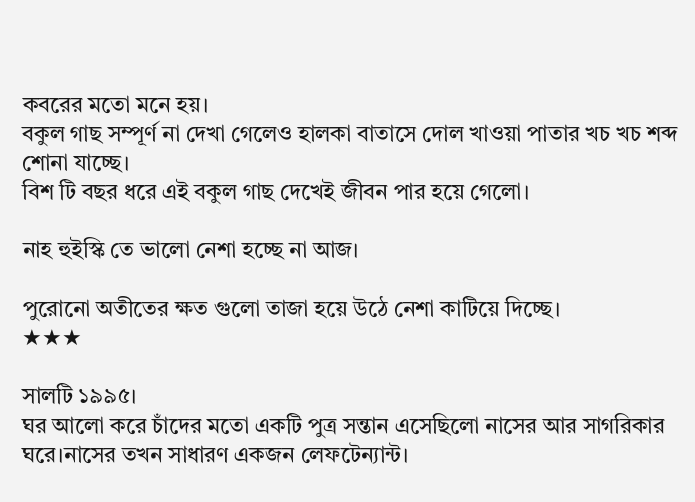কবরের মতো মনে হয়।
বকুল গাছ সম্পূর্ণ না দেখা গেলেও হালকা বাতাসে দোল খাওয়া পাতার খচ খচ শব্দ শোনা যাচ্ছে।
বিশ টি বছর ধরে এই বকুল গাছ দেখেই জীবন পার হয়ে গেলো।

নাহ হুইস্কি তে ভালো নেশা হচ্ছে না আজ।

পুরোনো অতীতের ক্ষত গুলো তাজা হয়ে উঠে নেশা কাটিয়ে দিচ্ছে।
★★★

সালটি ১৯৯৫।
ঘর আলো করে চাঁদের মতো একটি পুত্র সন্তান এসেছিলো নাসের আর সাগরিকার ঘরে।নাসের তখন সাধারণ একজন লেফটেন্যান্ট।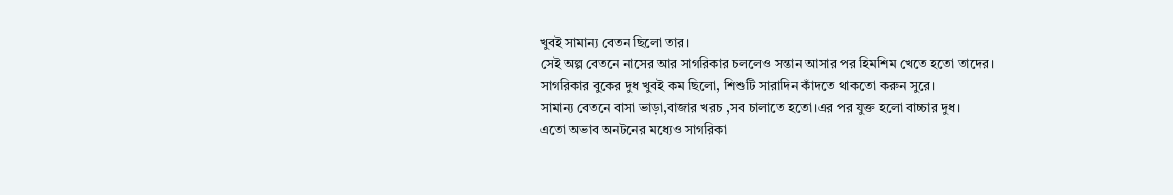খুবই সামান্য বেতন ছিলো তার।
সেই অল্প বেতনে নাসের আর সাগরিকার চললেও সন্তান আসার পর হিমশিম খেতে হতো তাদের।
সাগরিকার বুকের দুধ খুবই কম ছিলো, শিশুটি সারাদিন কাঁদতে থাকতো করুন সুরে।
সামান্য বেতনে বাসা ভাড়া,বাজার খরচ ,সব চালাতে হতো।এর পর যুক্ত হলো বাচ্চার দুধ।
এতো অভাব অনটনের মধ্যেও সাগরিকা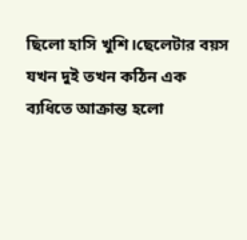ছিলো হাসি খুশি।ছেলেটার বয়স যখন দুই তখন কঠিন এক ব্যধিতে আক্রান্ত হলো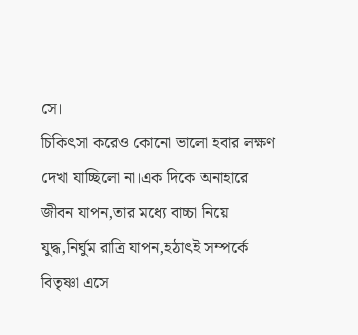সে।
চিকিৎসা করেও কোনো ভালো হবার লক্ষণ দেখা যাচ্ছিলো না।এক দিকে অনাহারে জীবন যাপন,তার মধ্যে বাচ্চা নিয়ে যুদ্ধ,নির্ঘুম রাত্রি যাপন,হঠাৎই সম্পর্কে বিতৃষ্ণা এসে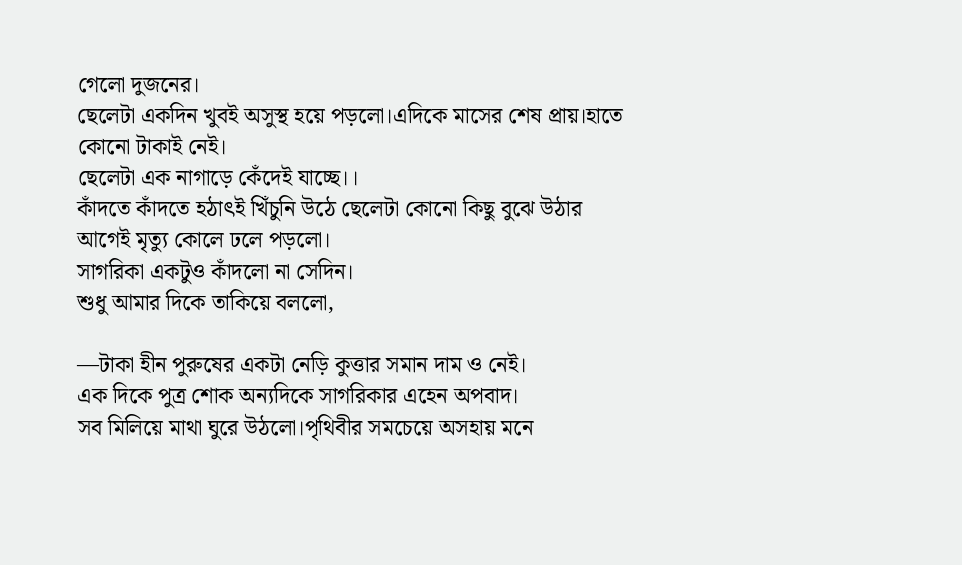গেলো দুজনের।
ছেলেটা একদিন খুবই অসুস্থ হয়ে পড়লো।এদিকে মাসের শেষ প্রায়।হাতে কোনো টাকাই নেই।
ছেলেটা এক নাগাড়ে কেঁদেই যাচ্ছে।।
কাঁদতে কাঁদতে হঠাৎই খিঁচুনি উঠে ছেলেটা কোনো কিছু বুঝে উঠার আগেই মৃত্যু কোলে ঢলে পড়লো।
সাগরিকা একটুও কাঁদলো না সেদিন।
শুধু আমার দিকে তাকিয়ে বললো,

―টাকা হীন পুরুষের একটা নেড়ি কুত্তার সমান দাম ও নেই।
এক দিকে পুত্র শোক অন্যদিকে সাগরিকার এহেন অপবাদ।
সব মিলিয়ে মাথা ঘুরে উঠলো।পৃথিবীর সমচেয়ে অসহায় মনে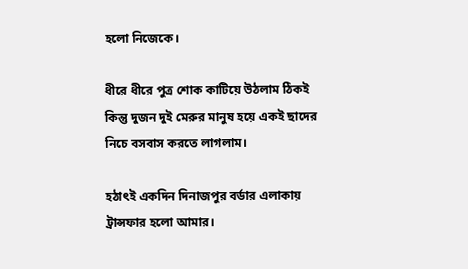হলো নিজেকে।

ধীরে ধীরে পুত্র শোক কাটিয়ে উঠলাম ঠিকই কিন্তু দুজন দুই মেরুর মানুষ হয়ে একই ছাদের নিচে বসবাস করতে লাগলাম।

হঠাৎই একদিন দিনাজপুর বর্ডার এলাকায় ট্রান্সফার হলো আমার।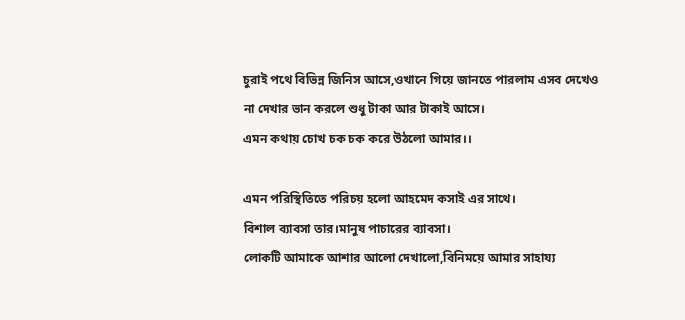চুরাই পথে বিভিন্ন জিনিস আসে,ওখানে গিয়ে জানতে পারলাম এসব দেখেও না দেখার ভান করলে শুধু টাকা আর টাকাই আসে।
এমন কথায় চোখ চক চক করে উঠলো আমার।।

এমন পরিস্থিতিতে পরিচয় হলো আহমেদ কসাই এর সাথে।
বিশাল ব্যাবসা তার।মানুষ পাচারের ব্যাবসা।
লোকটি আমাকে আশার আলো দেখালো,বিনিময়ে আমার সাহায্য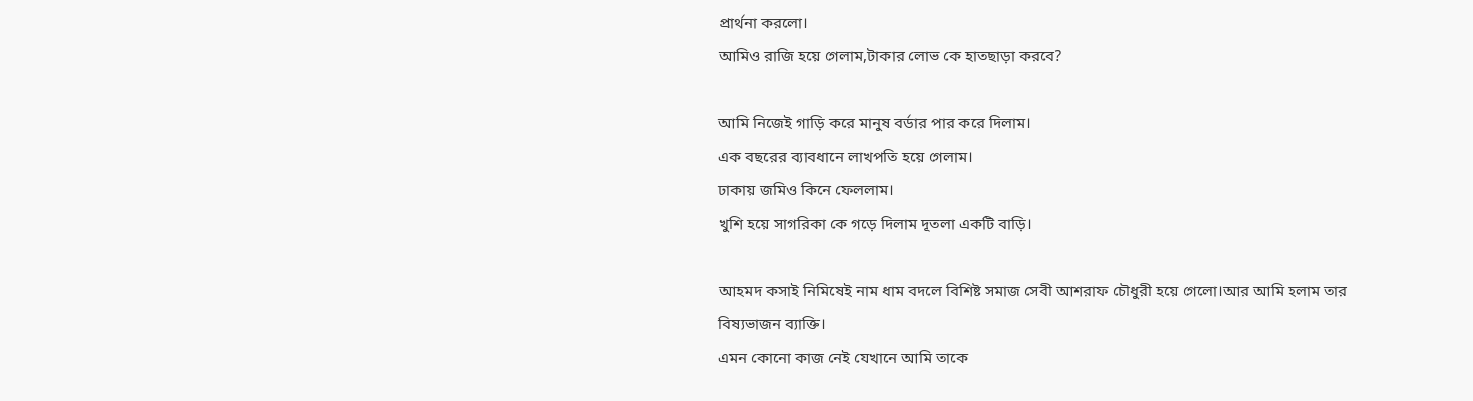প্রার্থনা করলো।
আমিও রাজি হয়ে গেলাম,টাকার লোভ কে হাতছাড়া করবে?

আমি নিজেই গাড়ি করে মানুষ বর্ডার পার করে দিলাম।
এক বছরের ব্যাবধানে লাখপতি হয়ে গেলাম।
ঢাকায় জমিও কিনে ফেললাম।
খুশি হয়ে সাগরিকা কে গড়ে দিলাম দূতলা একটি বাড়ি।

আহমদ কসাই নিমিষেই নাম ধাম বদলে বিশিষ্ট সমাজ সেবী আশরাফ চৌধুরী হয়ে গেলো।আর আমি হলাম তার বিষ্যভাজন ব্যাক্তি।
এমন কোনো কাজ নেই যেখানে আমি তাকে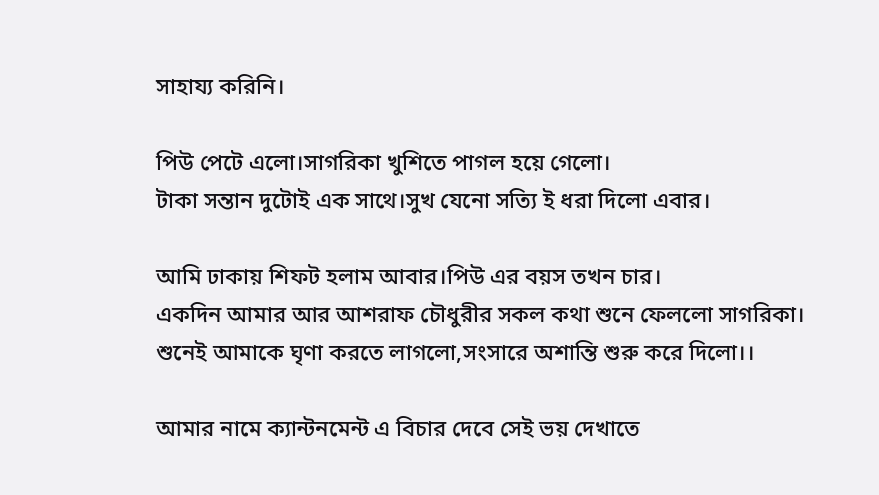সাহায্য করিনি।

পিউ পেটে এলো।সাগরিকা খুশিতে পাগল হয়ে গেলো।
টাকা সন্তান দুটোই এক সাথে।সুখ যেনো সত্যি ই ধরা দিলো এবার।

আমি ঢাকায় শিফট হলাম আবার।পিউ এর বয়স তখন চার।
একদিন আমার আর আশরাফ চৌধুরীর সকল কথা শুনে ফেললো সাগরিকা।
শুনেই আমাকে ঘৃণা করতে লাগলো,সংসারে অশান্তি শুরু করে দিলো।।

আমার নামে ক্যান্টনমেন্ট এ বিচার দেবে সেই ভয় দেখাতে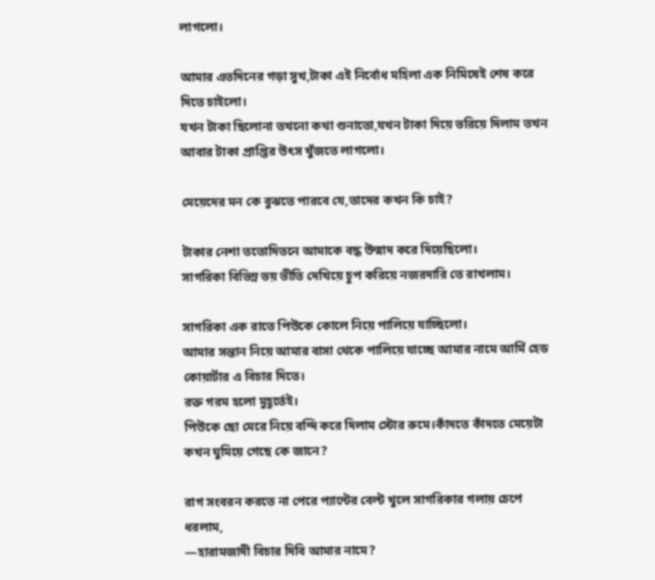লাগলো।

আমার এতদিনের গড়া সুখ,টাকা এই নির্বোধ মহিলা এক নিমিষেই শেষ করে দিতে চাইলো।
যখন টাকা ছিলোনা তখনো কথা শুনাতো,যখন টাকা দিয়ে ভরিয়ে দিলাম তখন আবার টাকা প্রাপ্তির উৎস খুঁজতে লাগলো।

মেয়েদের মন কে বুঝতে পারবে যে,তাদের কখন কি চাই?

টাকার নেশা ততোদিতনে আমাকে বদ্ধ উন্মাদ করে দিয়েছিলো।
সাগরিকা বিভিন্ন ভয় ভীতি দেখিয়ে চুপ করিয়ে নজরদারি তে রাখলাম।

সাগরিকা এক রাতে পিউকে কোলে নিয়ে পালিয়ে যাচ্ছিলো।
আমার সন্তান নিয়ে আমার বাসা থেকে পালিয়ে যাচ্ছে আমার নামে আর্মি হেড কোয়ার্টার এ বিচার দিতে।
রক্ত গরম হলো মুহূর্তেই।
পিউকে ছো মেরে নিয়ে বন্দি করে দিলাম স্টোর রুমে।কাঁদতে কাঁদতে মেয়েটা কখন ঘুমিয়ে গেছে কে জানে?

রাগ সংবরন করতে না পেরে প্যান্টের বেল্ট খুলে সাগরিকার গলায় চেপে ধরলাম,
―হারামজাদী বিচার দিবি আমার নামে?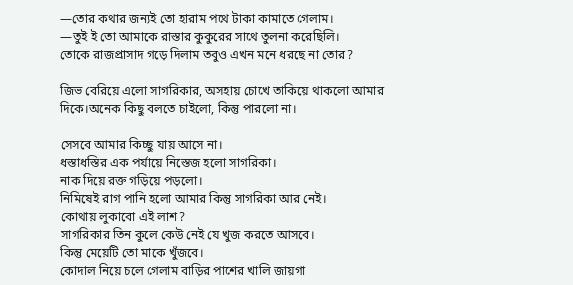―তোর কথার জন্যই তো হারাম পথে টাকা কামাতে গেলাম।
―তুই ই তো আমাকে রাস্তার কুকুরের সাথে তুলনা করেছিলি।
তোকে রাজপ্রাসাদ গড়ে দিলাম তবুও এখন মনে ধরছে না তোর?

জিভ বেরিয়ে এলো সাগরিকার, অসহায় চোখে তাকিয়ে থাকলো আমার দিকে।অনেক কিছু বলতে চাইলো, কিন্তু পারলো না।

সেসবে আমার কিচ্ছু যায় আসে না।
ধস্তাধস্তির এক পর্যায়ে নিস্তেজ হলো সাগরিকা।
নাক দিয়ে রক্ত গড়িয়ে পড়লো।
নিমিষেই রাগ পানি হলো আমার কিন্তু সাগরিকা আর নেই।
কোথায় লুকাবো এই লাশ?
সাগরিকার তিন কুলে কেউ নেই যে খুজ করতে আসবে।
কিন্তু মেয়েটি তো মাকে খুঁজবে।
কোদাল নিয়ে চলে গেলাম বাড়ির পাশের খালি জায়গা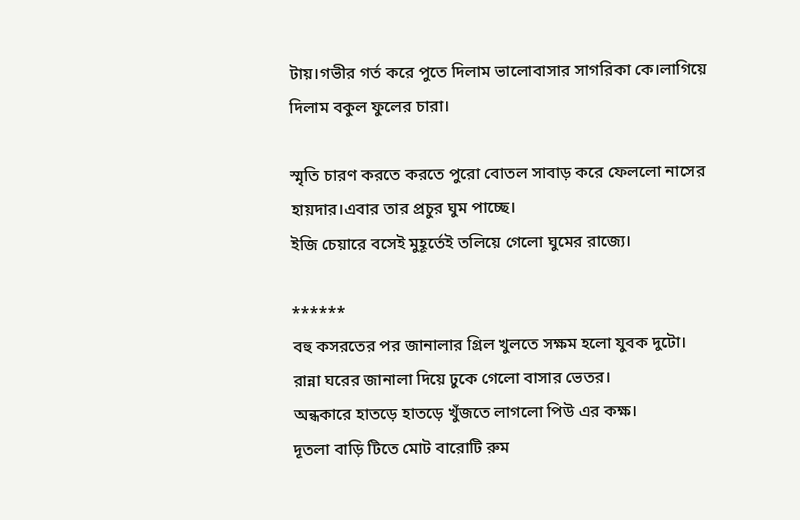টায়।গভীর গর্ত করে পুতে দিলাম ভালোবাসার সাগরিকা কে।লাগিয়ে দিলাম বকুল ফুলের চারা।

স্মৃতি চারণ করতে করতে পুরো বোতল সাবাড় করে ফেললো নাসের হায়দার।এবার তার প্রচুর ঘুম পাচ্ছে।
ইজি চেয়ারে বসেই মুহূর্তেই তলিয়ে গেলো ঘুমের রাজ্যে।

******
বহু কসরতের পর জানালার গ্রিল খুলতে সক্ষম হলো যুবক দুটো।
রান্না ঘরের জানালা দিয়ে ঢুকে গেলো বাসার ভেতর।
অন্ধকারে হাতড়ে হাতড়ে খুঁজতে লাগলো পিউ এর কক্ষ।
দূতলা বাড়ি টিতে মোট বারোটি রুম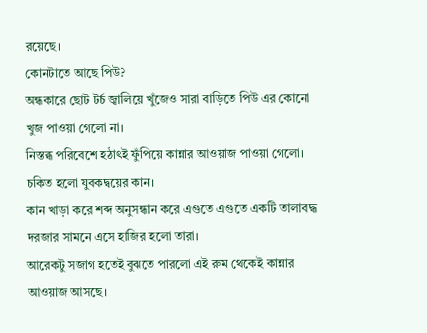রয়েছে।
কোনটাতে আছে পিউ?
অন্ধকারে ছোট টর্চ জ্বালিয়ে খুঁজেও সারা বাড়িতে পিউ এর কোনো খুজ পাওয়া গেলো না।
নিস্তব্ধ পরিবেশে হঠাৎই ফুঁপিয়ে কান্নার আওয়াজ পাওয়া গেলো।
চকিত হলো যুবকদ্বয়ের কান।
কান খাড়া করে শব্দ অনুসন্ধান করে এগুতে এগুতে একটি তালাবদ্ধ দরজার সামনে এসে হাজির হলো তারা।
আরেকটু সজাগ হতেই বুঝতে পারলো এই রুম থেকেই কান্নার আওয়াজ আসছে।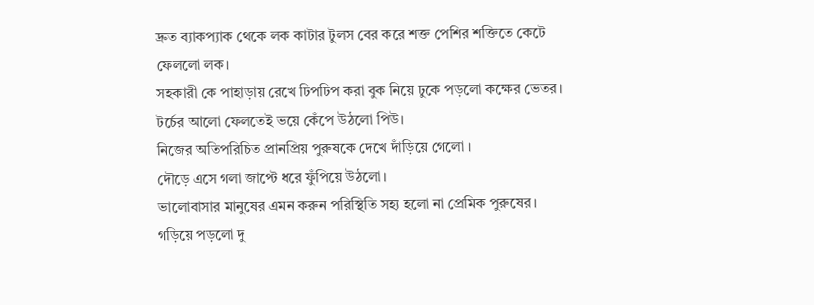দ্রুত ব্যাকপ্যাক থেকে লক কাটার টুলস বের করে শক্ত পেশির শক্তিতে কেটে ফেললো লক।
সহকারী কে পাহাড়ায় রেখে ঢিপঢিপ করা বুক নিয়ে ঢুকে পড়লো কক্ষের ভেতর।
টর্চের আলো ফেলতেই ভয়ে কেঁপে উঠলো পিউ।
নিজের অতিপরিচিত প্রানপ্রিয় পুরুষকে দেখে দাঁড়িয়ে গেলো ।
দৌড়ে এসে গলা জাপ্টে ধরে ফুঁপিয়ে উঠলো।
ভালোবাসার মানুষের এমন করুন পরিস্থিতি সহ্য হলো না প্রেমিক পুরুষের।
গড়িয়ে পড়লো দু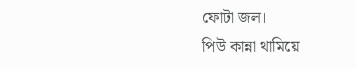ফোটা জল।
পিউ কান্না থামিয়ে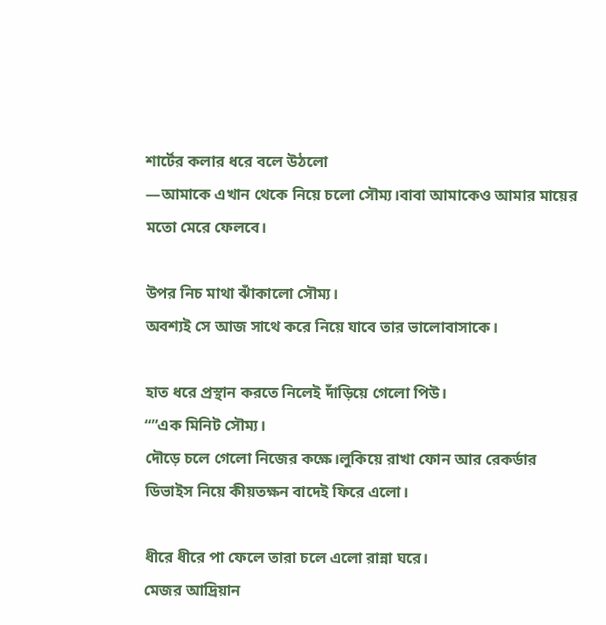শার্টের কলার ধরে বলে উঠলো
―আমাকে এখান থেকে নিয়ে চলো সৌম্য।বাবা আমাকেও আমার মায়ের মতো মেরে ফেলবে।

উপর নিচ মাথা ঝাঁকালো সৌম্য।
অবশ্যই সে আজ সাথে করে নিয়ে যাবে তার ভালোবাসাকে।

হাত ধরে প্রস্থান করতে নিলেই দাঁড়িয়ে গেলো পিউ।
“”এক মিনিট সৌম্য।
দৌড়ে চলে গেলো নিজের কক্ষে।লুকিয়ে রাখা ফোন আর রেকর্ডার ডিভাইস নিয়ে কীয়তক্ষন বাদেই ফিরে এলো।

ধীরে ধীরে পা ফেলে তারা চলে এলো রান্না ঘরে।
মেজর আদ্রিয়ান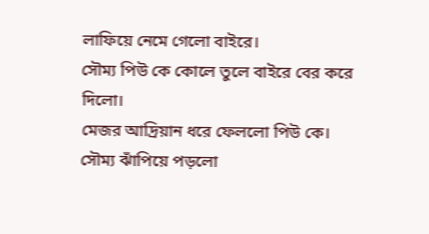লাফিয়ে নেমে গেলো বাইরে।
সৌম্য পিউ কে কোলে তুলে বাইরে বের করে দিলো।
মেজর আদ্রিয়ান ধরে ফেললো পিউ কে।
সৌম্য ঝাঁপিয়ে পড়লো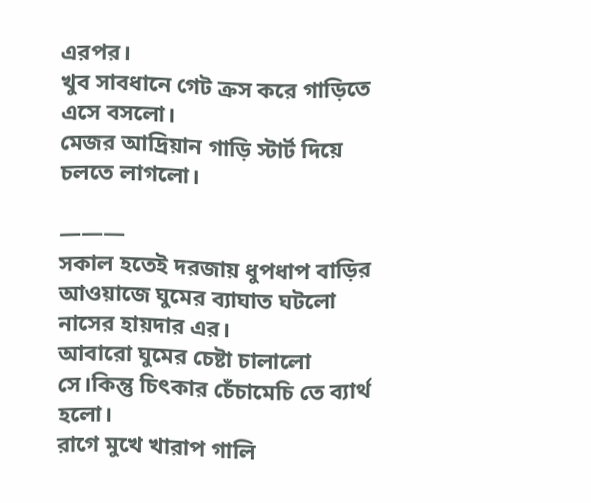এরপর।
খুব সাবধানে গেট ক্রস করে গাড়িতে এসে বসলো।
মেজর আদ্রিয়ান গাড়ি স্টার্ট দিয়ে চলতে লাগলো।

―――
সকাল হতেই দরজায় ধুপধাপ বাড়ির আওয়াজে ঘুমের ব্যাঘাত ঘটলো নাসের হায়দার এর।
আবারো ঘুমের চেষ্টা চালালো সে।কিন্তু চিৎকার চেঁচামেচি তে ব্যার্থ হলো।
রাগে মুখে খারাপ গালি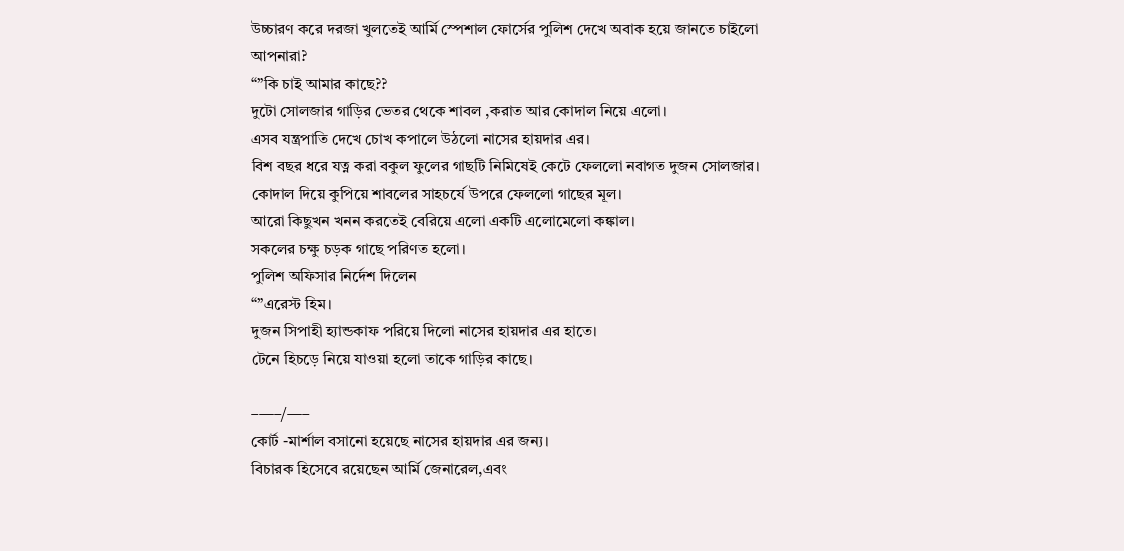উচ্চারণ করে দরজা খুলতেই আর্মি স্পেশাল ফোর্সের পুলিশ দেখে অবাক হয়ে জানতে চাইলো
আপনারা?
“”কি চাই আমার কাছে??
দুটো সোলজার গাড়ির ভেতর থেকে শাবল ,করাত আর কোদাল নিয়ে এলো।
এসব যন্ত্রপাতি দেখে চোখ কপালে উঠলো নাসের হায়দার এর।
বিশ বছর ধরে যত্ন করা বকুল ফুলের গাছটি নিমিষেই কেটে ফেললো নবাগত দুজন সোলজার।
কোদাল দিয়ে কুপিয়ে শাবলের সাহচর্যে উপরে ফেললো গাছের মূল।
আরো কিছুখন খনন করতেই বেরিয়ে এলো একটি এলোমেলো কঙ্কাল।
সকলের চক্ষু চড়ক গাছে পরিণত হলো।
পুলিশ অফিসার নির্দেশ দিলেন
“”এরেস্ট হিম।
দুজন সিপাহী হ্যান্ডকাফ পরিয়ে দিলো নাসের হায়দার এর হাতে।
টেনে হিচড়ে নিয়ে যাওয়া হলো তাকে গাড়ির কাছে।

–—–/—–
কোর্ট -মার্শাল বসানো হয়েছে নাসের হায়দার এর জন্য।
বিচারক হিসেবে রয়েছেন আর্মি জেনারেল,এবং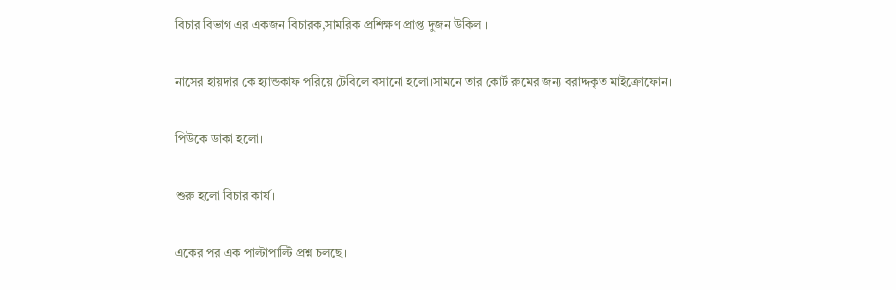বিচার বিভাগ এর একজন বিচারক,সামরিক প্রশিক্ষণ প্রাপ্ত দুজন উকিল ।

নাসের হায়দার কে হ্যান্ডকাফ পরিয়ে টেবিলে বসানো হলো।সামনে তার কোর্ট রুমের জন্য বরাদ্দকৃত মাইক্রোফোন।

পিউকে ডাকা হলো।

শুরু হলো বিচার কার্য।

একের পর এক পাল্টাপাল্টি প্রশ্ন চলছে।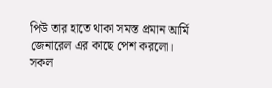পিউ তার হাতে থাকা সমস্ত প্রমান আর্মি জেনারেল এর কাছে পেশ করলো।
সকল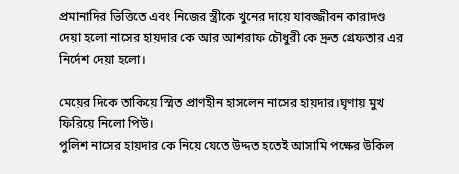প্রমানাদির ভিত্তিতে এবং নিজের স্ত্রীকে খুনের দায়ে যাবজ্জীবন কারাদণ্ড দেয়া হলো নাসের হায়দার কে আর আশরাফ চৌধুরী কে দ্রুত গ্রেফতার এর নির্দেশ দেয়া হলো।

মেয়ের দিকে তাকিয়ে স্মিত প্রাণহীন হাসলেন নাসের হায়দার।ঘৃণায় মুখ ফিরিয়ে নিলো পিউ।
পুলিশ নাসের হায়দার কে নিয়ে যেতে উদ্দত হতেই আসামি পক্ষের উকিল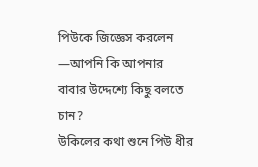পিউকে জিজ্ঞেস করলেন
―আপনি কি আপনার বাবার উদ্দেশ্যে কিছু বলতে চান?
উকিলের কথা শুনে পিউ ধীর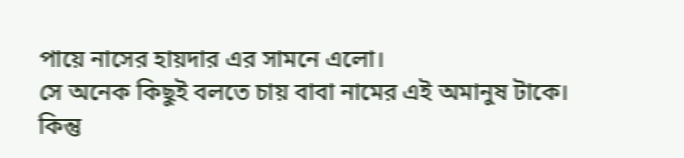পায়ে নাসের হায়দার এর সামনে এলো।
সে অনেক কিছুই বলতে চায় বাবা নামের এই অমানুষ টাকে।
কিন্তু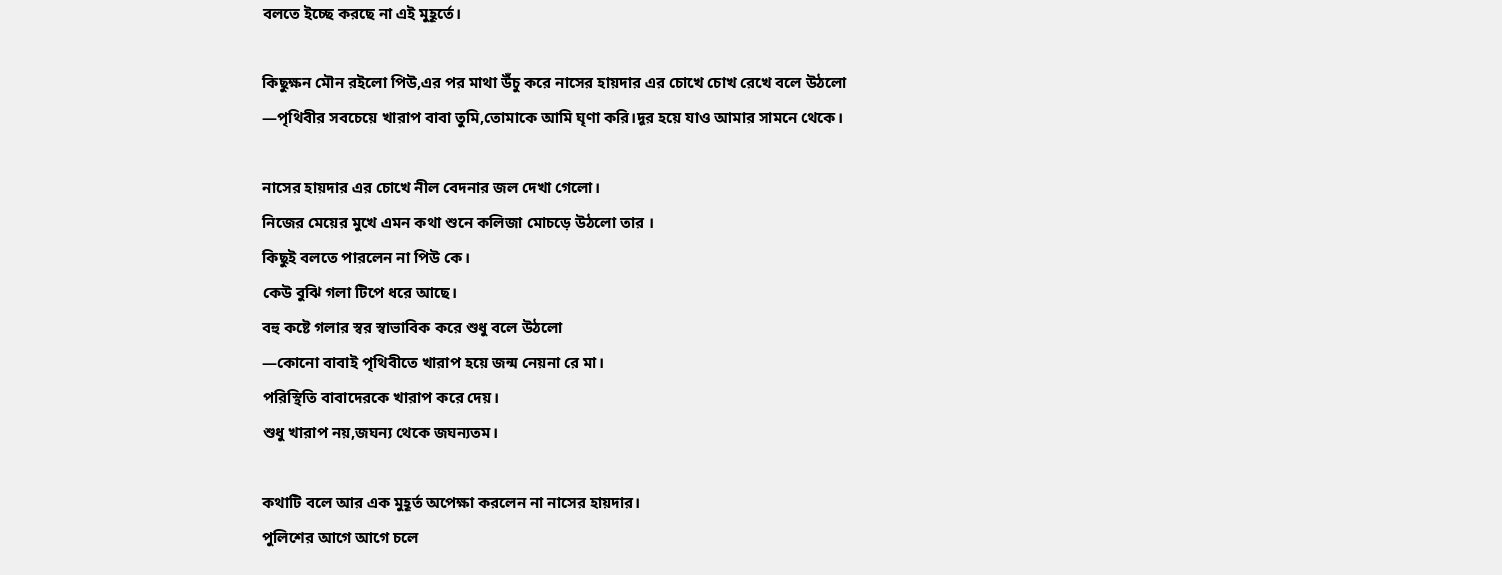বলতে ইচ্ছে করছে না এই মুহূর্তে।

কিছুক্ষন মৌন রইলো পিউ,এর পর মাথা উঁচু করে নাসের হায়দার এর চোখে চোখ রেখে বলে উঠলো
―পৃথিবীর সবচেয়ে খারাপ বাবা তুমি,তোমাকে আমি ঘৃণা করি।দূর হয়ে যাও আমার সামনে থেকে।

নাসের হায়দার এর চোখে নীল বেদনার জল দেখা গেলো।
নিজের মেয়ের মুখে এমন কথা শুনে কলিজা মোচড়ে উঠলো তার ।
কিছুই বলতে পারলেন না পিউ কে।
কেউ বুঝি গলা টিপে ধরে আছে।
বহু কষ্টে গলার স্বর স্বাভাবিক করে শুধু বলে উঠলো
―কোনো বাবাই পৃথিবীতে খারাপ হয়ে জন্ম নেয়না রে মা।
পরিস্থিতি বাবাদেরকে খারাপ করে দেয়।
শুধু খারাপ নয়,জঘন্য থেকে জঘন্যতম।

কথাটি বলে আর এক মুহূর্ত অপেক্ষা করলেন না নাসের হায়দার।
পুলিশের আগে আগে চলে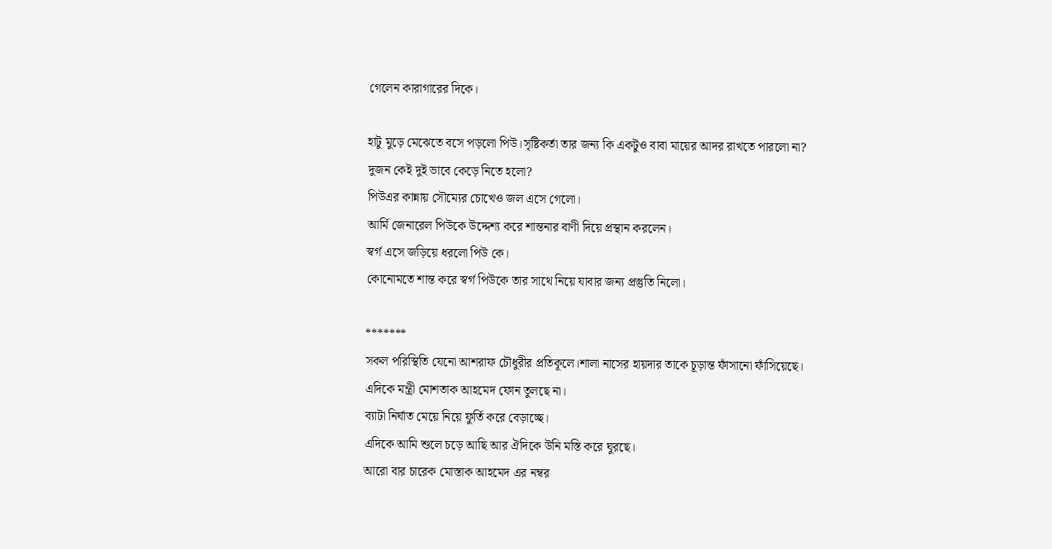গেলেন কারাগারের দিকে।

হাটু মুড়ে মেঝেতে বসে পড়লো পিউ।সৃষ্টিকর্তা তার জন্য কি একটুও বাবা মায়ের আদর রাখতে পারলো না?
দুজন কেই দুই ভাবে কেড়ে নিতে হলো?
পিউএর কান্নায় সৌম্যের চোখেও জল এসে গেলো।
আর্মি জেনারেল পিউকে উদ্দেশ্য করে শান্তনার বাণী দিয়ে প্রস্থান করলেন।
স্বর্গ এসে জড়িয়ে ধরলো পিউ কে।
কোনোমতে শান্ত করে স্বর্গ পিউকে তার সাথে নিয়ে যাবার জন্য প্রস্তুতি নিলো।

*******
সকল পরিস্থিতি যেনো আশরাফ চৌধুরীর প্রতিকূলে।শালা নাসের হায়দার তাকে চূড়ান্ত ফাঁসানো ফাঁসিয়েছে।
এদিকে মন্ত্রী মোশতাক আহমেদ ফোন তুলছে না।
ব্যাটা নির্ঘাত মেয়ে নিয়ে ফুর্তি করে বেড়াচ্ছে।
এদিকে আমি শুলে চড়ে আছি আর ঐদিকে উনি মস্তি করে ঘুরছে।
আরো বার চারেক মোস্তাক আহমেদ এর নম্বর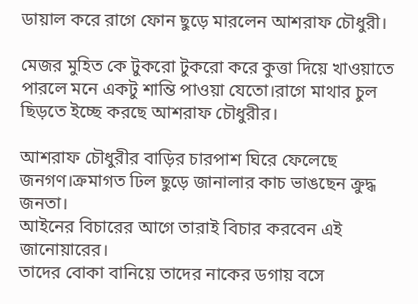ডায়াল করে রাগে ফোন ছুড়ে মারলেন আশরাফ চৌধুরী।

মেজর মুহিত কে টুকরো টুকরো করে কুত্তা দিয়ে খাওয়াতে পারলে মনে একটু শান্তি পাওয়া যেতো।রাগে মাথার চুল ছিড়তে ইচ্ছে করছে আশরাফ চৌধুরীর।

আশরাফ চৌধুরীর বাড়ির চারপাশ ঘিরে ফেলেছে জনগণ।ক্রমাগত ঢিল ছুড়ে জানালার কাচ ভাঙছেন ক্রুদ্ধ জনতা।
আইনের বিচারের আগে তারাই বিচার করবেন এই জানোয়ারের।
তাদের বোকা বানিয়ে তাদের নাকের ডগায় বসে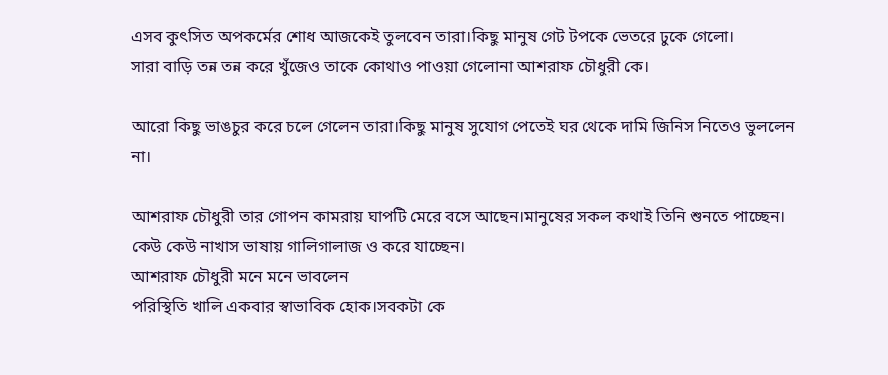এসব কুৎসিত অপকর্মের শোধ আজকেই তুলবেন তারা।কিছু মানুষ গেট টপকে ভেতরে ঢুকে গেলো।
সারা বাড়ি তন্ন তন্ন করে খুঁজেও তাকে কোথাও পাওয়া গেলোনা আশরাফ চৌধুরী কে।

আরো কিছু ভাঙচুর করে চলে গেলেন তারা।কিছু মানুষ সুযোগ পেতেই ঘর থেকে দামি জিনিস নিতেও ভুললেন না।

আশরাফ চৌধুরী তার গোপন কামরায় ঘাপটি মেরে বসে আছেন।মানুষের সকল কথাই তিনি শুনতে পাচ্ছেন।
কেউ কেউ নাখাস ভাষায় গালিগালাজ ও করে যাচ্ছেন।
আশরাফ চৌধুরী মনে মনে ভাবলেন
পরিস্থিতি খালি একবার স্বাভাবিক হোক।সবকটা কে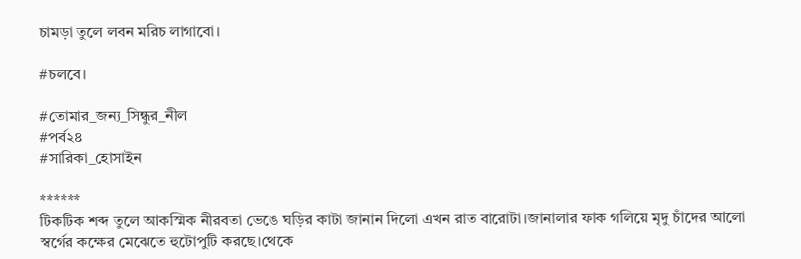চামড়া তুলে লবন মরিচ লাগাবো।

#চলবে।

#তোমার_জন্য_সিন্ধুর_নীল
#পর্ব২৪
#সারিকা_হোসাইন

******
টিকটিক শব্দ তুলে আকস্মিক নীরবতা ভেঙে ঘড়ির কাটা জানান দিলো এখন রাত বারোটা।জানালার ফাক গলিয়ে মৃদু চাঁদের আলো স্বর্গের কক্ষের মেঝেতে হুটোপুটি করছে।থেকে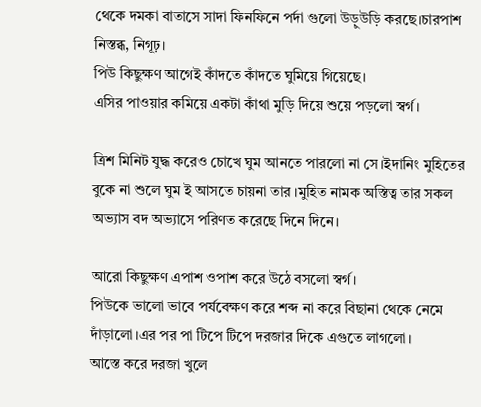থেকে দমকা বাতাসে সাদা ফিনফিনে পর্দা গুলো উড়ুউড়ি করছে।চারপাশ নিস্তব্ধ, নিগূঢ়।
পিউ কিছুক্ষণ আগেই কাঁদতে কাঁদতে ঘুমিয়ে গিয়েছে।
এসির পাওয়ার কমিয়ে একটা কাঁথা মুড়ি দিয়ে শুয়ে পড়লো স্বর্গ।

ত্রিশ মিনিট যুদ্ধ করেও চোখে ঘুম আনতে পারলো না সে।ইদানিং মুহিতের বুকে না শুলে ঘুম ই আসতে চায়না তার ।মুহিত নামক অস্তিত্ব তার সকল অভ্যাস বদ অভ্যাসে পরিণত করেছে দিনে দিনে।

আরো কিছুক্ষণ এপাশ ওপাশ করে উঠে বসলো স্বর্গ।
পিউকে ভালো ভাবে পর্যবেক্ষণ করে শব্দ না করে বিছানা থেকে নেমে দাঁড়ালো।এর পর পা টিপে টিপে দরজার দিকে এগুতে লাগলো।
আস্তে করে দরজা খুলে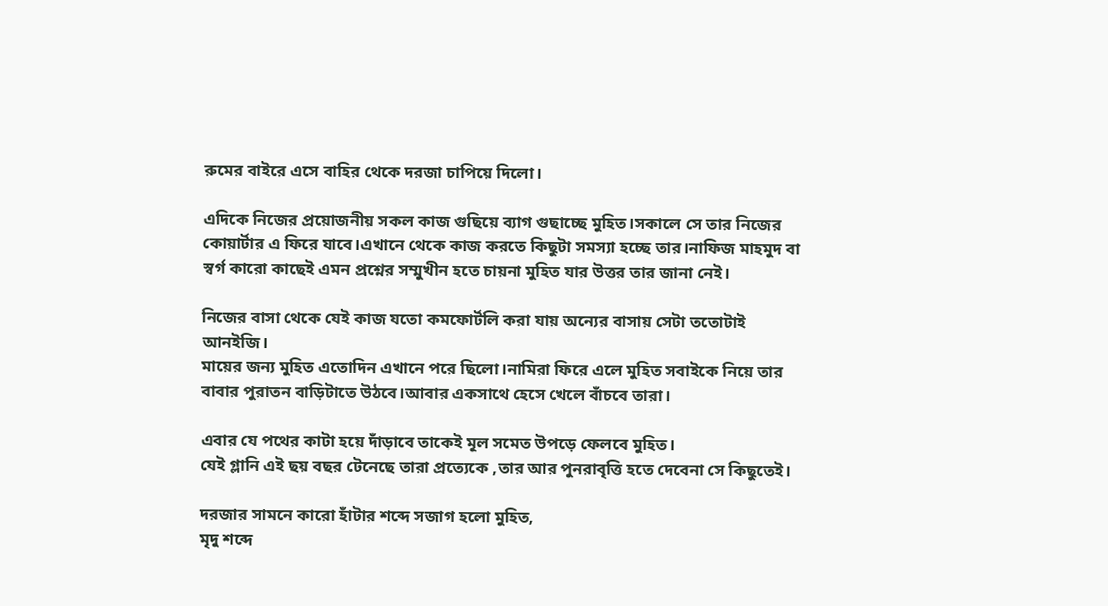রুমের বাইরে এসে বাহির থেকে দরজা চাপিয়ে দিলো।

এদিকে নিজের প্রয়োজনীয় সকল কাজ গুছিয়ে ব্যাগ গুছাচ্ছে মুহিত।সকালে সে তার নিজের কোয়ার্টার এ ফিরে যাবে।এখানে থেকে কাজ করতে কিছুটা সমস্যা হচ্ছে তার।নাফিজ মাহমুদ বা স্বর্গ কারো কাছেই এমন প্রশ্নের সম্মুখীন হতে চায়না মুহিত যার উত্তর তার জানা নেই।

নিজের বাসা থেকে যেই কাজ যতো কমফোর্টলি করা যায় অন্যের বাসায় সেটা ততোটাই আনইজি।
মায়ের জন্য মুহিত এতোদিন এখানে পরে ছিলো।নামিরা ফিরে এলে মুহিত সবাইকে নিয়ে তার বাবার পুরাতন বাড়িটাতে উঠবে।আবার একসাথে হেসে খেলে বাঁচবে তারা।

এবার যে পথের কাটা হয়ে দাঁড়াবে তাকেই মূল সমেত উপড়ে ফেলবে মুহিত।
যেই গ্লানি এই ছয় বছর টেনেছে তারা প্রত্যেকে ,তার আর পুনরাবৃত্তি হতে দেবেনা সে কিছুতেই।

দরজার সামনে কারো হাঁটার শব্দে সজাগ হলো মুহিত,
মৃদু শব্দে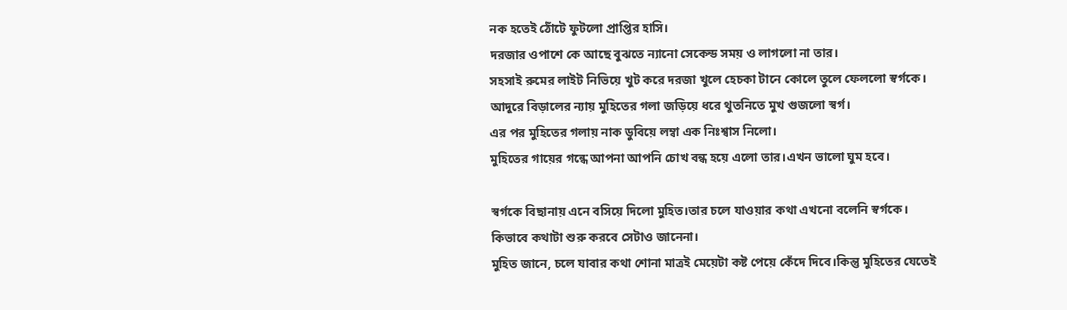নক হতেই ঠোঁটে ফুটলো প্রাপ্তির হাসি।
দরজার ওপাশে কে আছে বুঝতে ন্যানো সেকেন্ড সময় ও লাগলো না তার।
সহসাই রুমের লাইট নিভিয়ে খুট করে দরজা খুলে হেচকা টানে কোলে তুলে ফেললো স্বর্গকে।
আদুরে বিড়ালের ন্যায় মুহিতের গলা জড়িয়ে ধরে থুতনিতে মুখ গুজলো স্বর্গ।
এর পর মুহিতের গলায় নাক ডুবিয়ে লম্বা এক নিঃশ্বাস নিলো।
মুহিতের গায়ের গন্ধে আপনা আপনি চোখ বন্ধ হয়ে এলো তার।এখন ভালো ঘুম হবে।

স্বর্গকে বিছানায় এনে বসিয়ে দিলো মুহিত।তার চলে যাওয়ার কথা এখনো বলেনি স্বর্গকে।
কিভাবে কথাটা শুরু করবে সেটাও জানেনা।
মুহিত জানে, চলে যাবার কথা শোনা মাত্রই মেয়েটা কষ্ট পেয়ে কেঁদে দিবে।কিন্তু মুহিতের যেতেই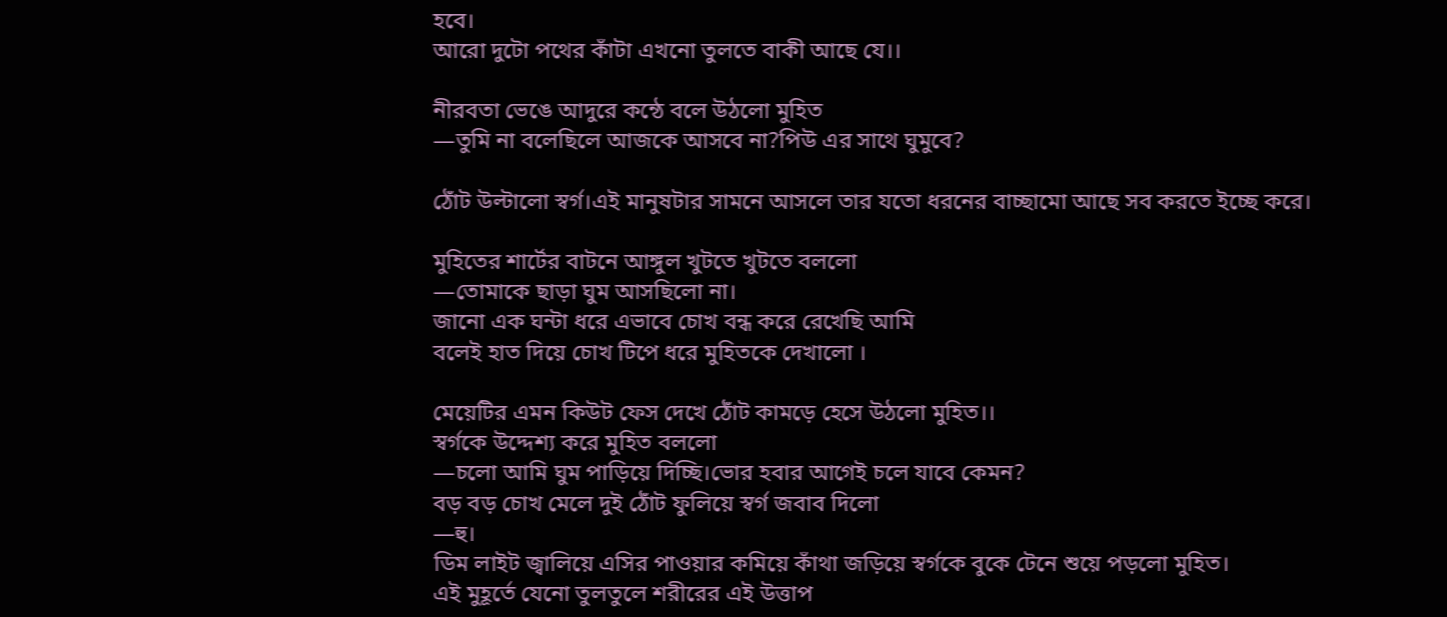হবে।
আরো দুটো পথের কাঁটা এখনো তুলতে বাকী আছে যে।।

নীরবতা ভেঙে আদুরে কন্ঠে বলে উঠলো মুহিত
―তুমি না বলেছিলে আজকে আসবে না?পিউ এর সাথে ঘুমুবে?

ঠোঁট উল্টালো স্বর্গ।এই মানুষটার সামনে আসলে তার যতো ধরনের বাচ্ছামো আছে সব করতে ইচ্ছে করে।

মুহিতের শার্টের বাটনে আঙ্গুল খুটতে খুটতে বললো
―তোমাকে ছাড়া ঘুম আসছিলো না।
জানো এক ঘন্টা ধরে এভাবে চোখ বন্ধ করে রেখেছি আমি
বলেই হাত দিয়ে চোখ টিপে ধরে মুহিতকে দেখালো ।

মেয়েটির এমন কিউট ফেস দেখে ঠোঁট কামড়ে হেসে উঠলো মুহিত।।
স্বর্গকে উদ্দেশ্য করে মুহিত বললো
―চলো আমি ঘুম পাড়িয়ে দিচ্ছি।ভোর হবার আগেই চলে যাবে কেমন?
বড় বড় চোখ মেলে দুই ঠোঁট ফুলিয়ে স্বর্গ জবাব দিলো
―হু।
ডিম লাইট জ্বালিয়ে এসির পাওয়ার কমিয়ে কাঁথা জড়িয়ে স্বর্গকে বুকে টেনে শুয়ে পড়লো মুহিত।
এই মুহূর্তে যেনো তুলতুলে শরীরের এই উত্তাপ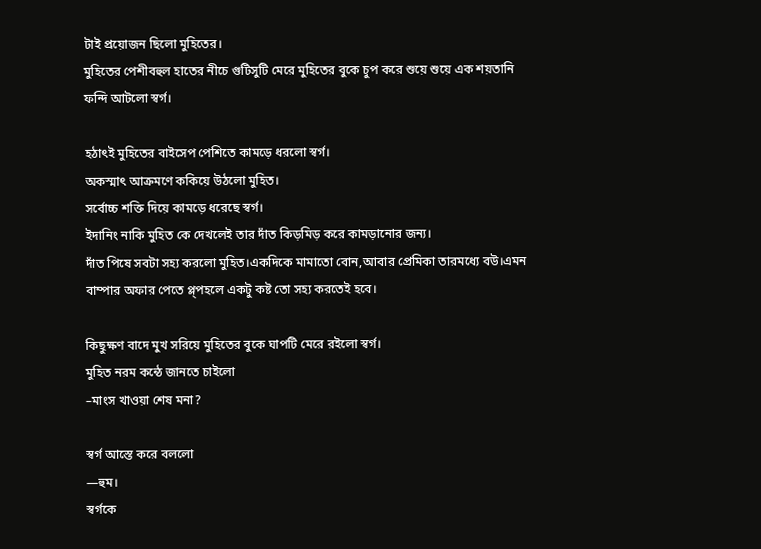টাই প্রয়োজন ছিলো মুহিতের।
মুহিতের পেশীবহুল হাতের নীচে গুটিসুটি মেরে মুহিতের বুকে চুপ করে শুয়ে শুয়ে এক শয়তানি ফন্দি আটলো স্বর্গ।

হঠাৎই মুহিতের বাইসেপ পেশিতে কামড়ে ধরলো স্বর্গ।
অকস্মাৎ আক্রমণে ককিয়ে উঠলো মুহিত।
সর্বোচ্চ শক্তি দিয়ে কামড়ে ধরেছে স্বর্গ।
ইদানিং নাকি মুহিত কে দেখলেই তার দাঁত কিড়মিড় করে কামড়ানোর জন্য।
দাঁত পিষে সবটা সহ্য করলো মুহিত।একদিকে মামাতো বোন,আবার প্রেমিকা তারমধ্যে বউ।এমন বাম্পার অফার পেতে প্ল্পহলে একটু কষ্ট তো সহ্য করতেই হবে।

কিছুক্ষণ বাদে মুখ সরিয়ে মুহিতের বুকে ঘাপটি মেরে রইলো স্বর্গ।
মুহিত নরম কন্ঠে জানতে চাইলো
–মাংস খাওয়া শেষ মনা?

স্বর্গ আস্তে করে বললো
―হুম।
স্বর্গকে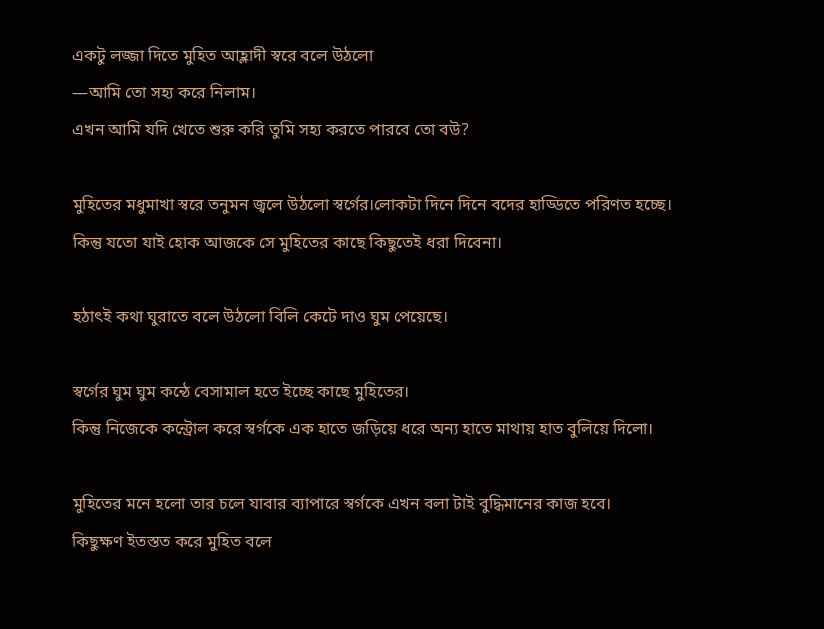একটু লজ্জা দিতে মুহিত আহ্লাদী স্বরে বলে উঠলো
―আমি তো সহ্য করে নিলাম।
এখন আমি যদি খেতে শুরু করি তুমি সহ্য করতে পারবে তো বউ?

মুহিতের মধুমাখা স্বরে তনুমন জ্বলে উঠলো স্বর্গের।লোকটা দিনে দিনে বদের হাড্ডিতে পরিণত হচ্ছে।
কিন্তু যতো যাই হোক আজকে সে মুহিতের কাছে কিছুতেই ধরা দিবেনা।

হঠাৎই কথা ঘুরাতে বলে উঠলো বিলি কেটে দাও ঘুম পেয়েছে।

স্বর্গের ঘুম ঘুম কন্ঠে বেসামাল হতে ইচ্ছে কাছে মুহিতের।
কিন্তু নিজেকে কন্ট্রোল করে স্বর্গকে এক হাতে জড়িয়ে ধরে অন্য হাতে মাথায় হাত বুলিয়ে দিলো।

মুহিতের মনে হলো তার চলে যাবার ব্যাপারে স্বর্গকে এখন বলা টাই বুদ্ধিমানের কাজ হবে।
কিছুক্ষণ ইতস্তত করে মুহিত বলে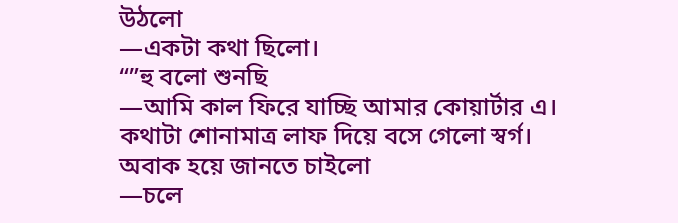উঠলো
―একটা কথা ছিলো।
“”হু বলো শুনছি
―আমি কাল ফিরে যাচ্ছি আমার কোয়ার্টার এ।
কথাটা শোনামাত্র লাফ দিয়ে বসে গেলো স্বর্গ।
অবাক হয়ে জানতে চাইলো
―চলে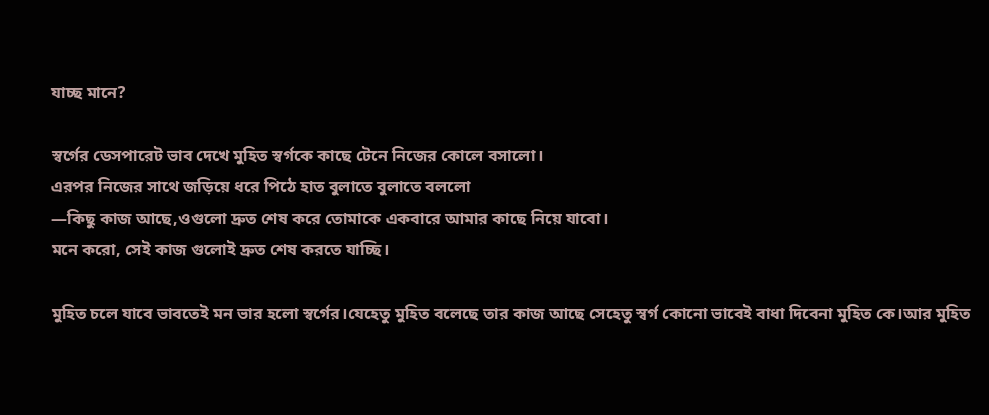যাচ্ছ মানে?

স্বর্গের ডেসপারেট ভাব দেখে মুহিত স্বর্গকে কাছে টেনে নিজের কোলে বসালো।
এরপর নিজের সাথে জড়িয়ে ধরে পিঠে হাত বুলাতে বুলাতে বললো
―কিছু কাজ আছে,ওগুলো দ্রুত শেষ করে তোমাকে একবারে আমার কাছে নিয়ে যাবো।
মনে করো, সেই কাজ গুলোই দ্রুত শেষ করতে যাচ্ছি।

মুহিত চলে যাবে ভাবতেই মন ভার হলো স্বর্গের।যেহেতু মুহিত বলেছে তার কাজ আছে সেহেতু স্বর্গ কোনো ভাবেই বাধা দিবেনা মুহিত কে।আর মুহিত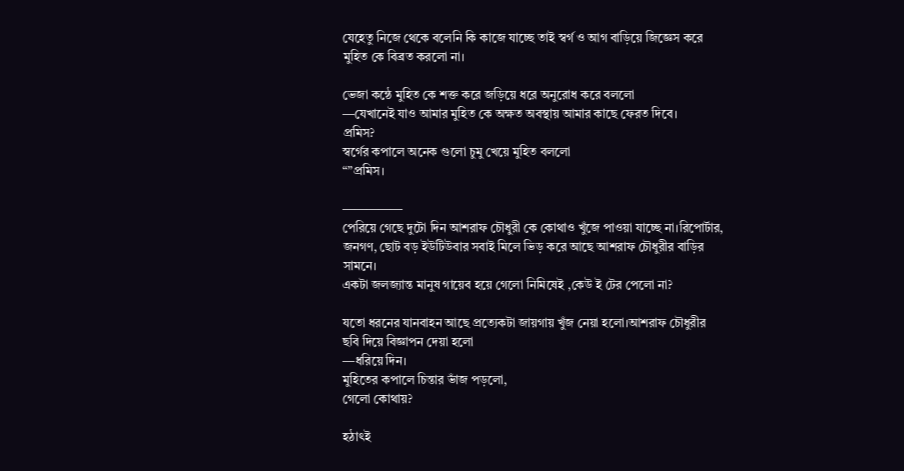যেহেতু নিজে থেকে বলেনি কি কাজে যাচ্ছে তাই স্বর্গ ও আগ বাড়িয়ে জিজ্ঞেস করে মুহিত কে বিব্রত করলো না।

ভেজা কন্ঠে মুহিত কে শক্ত করে জড়িয়ে ধরে অনুরোধ করে বললো
―যেখানেই যাও আমার মুহিত কে অক্ষত অবস্থায় আমার কাছে ফেরত দিবে।
প্রমিস?
স্বর্গের কপালে অনেক গুলো চুমু খেয়ে মুহিত বললো
“”প্রমিস।

―――――
পেরিয়ে গেছে দুটো দিন আশরাফ চৌধুরী কে কোথাও খুঁজে পাওয়া যাচ্ছে না।রিপোর্টার, জনগণ, ছোট বড় ইউটিউবার সবাই মিলে ভিড় করে আছে আশরাফ চৌধুরীর বাড়ির সামনে।
একটা জলজ্যান্ত মানুষ গায়েব হয়ে গেলো নিমিষেই ,কেউ ই টের পেলো না?

যতো ধরনের যানবাহন আছে প্রত্যেকটা জায়গায় খুঁজ নেয়া হলো।আশরাফ চৌধুরীর ছবি দিয়ে বিজ্ঞাপন দেয়া হলো
―ধরিয়ে দিন।
মুহিতের কপালে চিন্তার ভাঁজ পড়লো,
গেলো কোথায়?

হঠাৎই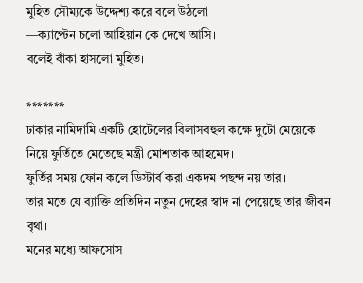মুহিত সৌম্যকে উদ্দেশ্য করে বলে উঠলো
―ক্যাপ্টেন চলো আহিয়ান কে দেখে আসি।
বলেই বাঁকা হাসলো মুহিত।

*******
ঢাকার নামিদামি একটি হোটেলের বিলাসবহুল কক্ষে দুটো মেয়েকে নিয়ে ফুর্তিতে মেতেছে মন্ত্রী মোশতাক আহমেদ।
ফুর্তির সময় ফোন কলে ডিস্টার্ব করা একদম পছন্দ নয় তার।
তার মতে যে ব্যাক্তি প্রতিদিন নতুন দেহের স্বাদ না পেয়েছে তার জীবন বৃথা।
মনের মধ্যে আফসোস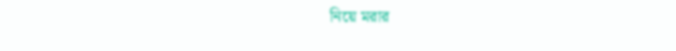নিয়ে মরার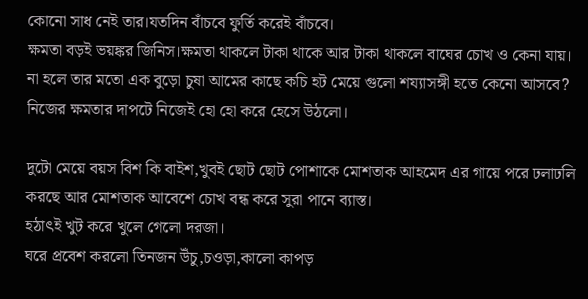কোনো সাধ নেই তার।যতদিন বাঁচবে ফুর্তি করেই বাঁচবে।
ক্ষমতা বড়ই ভয়ঙ্কর জিনিস।ক্ষমতা থাকলে টাকা থাকে আর টাকা থাকলে বাঘের চোখ ও কেনা যায়।
না হলে তার মতো এক বুড়ো চুষা আমের কাছে কচি হট মেয়ে গুলো শয্যাসঙ্গী হতে কেনো আসবে?
নিজের ক্ষমতার দাপটে নিজেই হো হো করে হেসে উঠলো।

দুটো মেয়ে বয়স বিশ কি বাইশ,খুবই ছোট ছোট পোশাকে মোশতাক আহমেদ এর গায়ে পরে ঢলাঢলি করছে আর মোশতাক আবেশে চোখ বন্ধ করে সুরা পানে ব্যাস্ত।
হঠাৎই খুট করে খুলে গেলো দরজা।
ঘরে প্রবেশ করলো তিনজন উঁচু,চওড়া,কালো কাপড়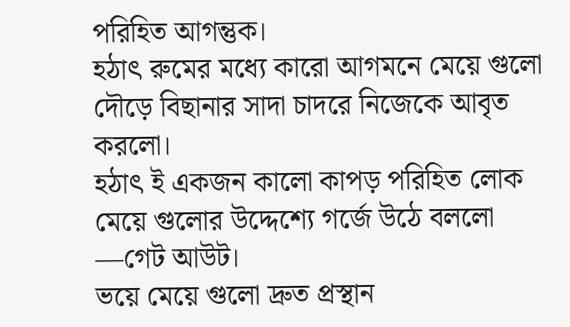পরিহিত আগন্তুক।
হঠাৎ রুমের মধ্যে কারো আগমনে মেয়ে গুলো দৌড়ে বিছানার সাদা চাদরে নিজেকে আবৃত করলো।
হঠাৎ ই একজন কালো কাপড় পরিহিত লোক মেয়ে গুলোর উদ্দেশ্যে গর্জে উঠে বললো
―গেট আউট।
ভয়ে মেয়ে গুলো দ্রুত প্রস্থান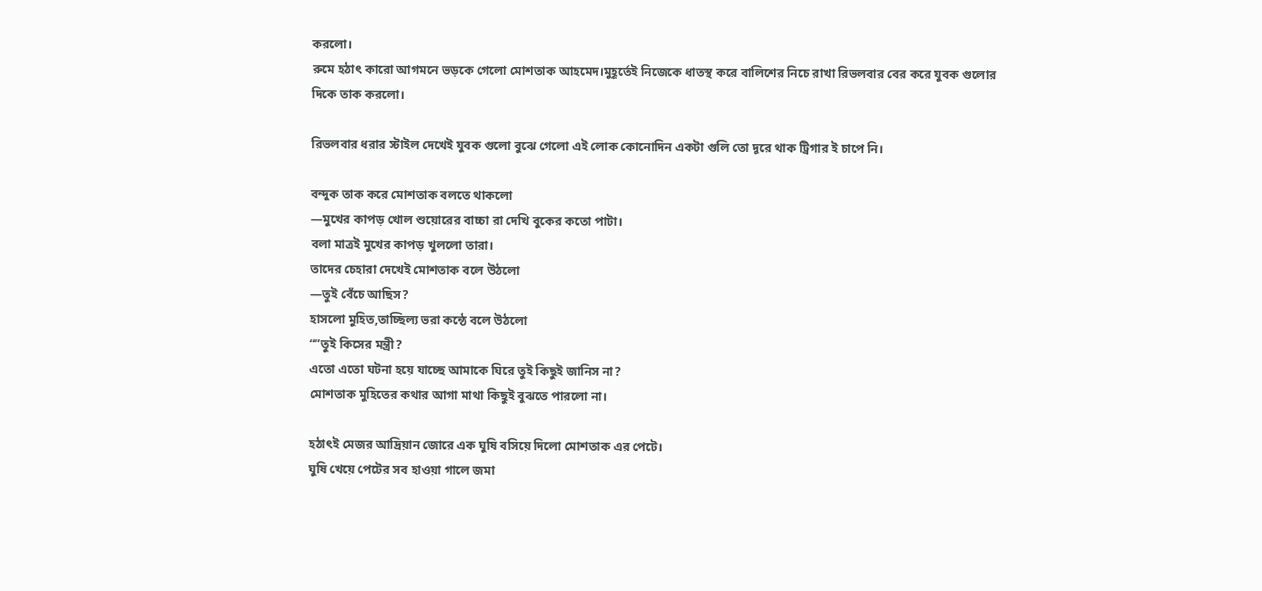করলো।
রুমে হঠাৎ কারো আগমনে ভড়কে গেলো মোশতাক আহমেদ।মুহূর্তেই নিজেকে ধাতস্থ করে বালিশের নিচে রাখা রিভলবার বের করে যুবক গুলোর দিকে তাক করলো।

রিভলবার ধরার স্টাইল দেখেই যুবক গুলো বুঝে গেলো এই লোক কোনোদিন একটা গুলি তো দূরে থাক ট্রিগার ই চাপে নি।

বন্দুক তাক করে মোশতাক বলতে থাকলো
―মুখের কাপড় খোল শুয়োরের বাচ্চা রা দেখি বুকের কতো পাটা।
বলা মাত্রই মুখের কাপড় খুললো তারা।
তাদের চেহারা দেখেই মোশতাক বলে উঠলো
―তুই বেঁচে আছিস?
হাসলো মুহিত,তাচ্ছিল্য ভরা কন্ঠে বলে উঠলো
“”তুই কিসের মন্ত্রী?
এতো এতো ঘটনা হয়ে যাচ্ছে আমাকে ঘিরে তুই কিছুই জানিস না?
মোশতাক মুহিতের কথার আগা মাথা কিছুই বুঝতে পারলো না।

হঠাৎই মেজর আদ্রিয়ান জোরে এক ঘুষি বসিয়ে দিলো মোশতাক এর পেটে।
ঘুষি খেয়ে পেটের সব হাওয়া গালে জমা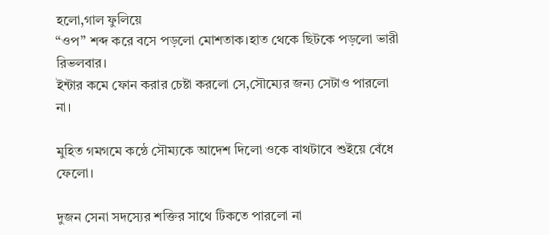হলো,গাল ফুলিয়ে
“ওপ” শব্দ করে বসে পড়লো মোশতাক।হাত থেকে ছিটকে পড়লো ভারী রিভলবার।
ইন্টার কমে ফোন করার চেষ্টা করলো সে,সৌম্যের জন্য সেটাও পারলো না।

মুহিত গমগমে কন্ঠে সৌম্যকে আদেশ দিলো ওকে বাথটাবে শুইয়ে বেঁধে ফেলো।

দুজন সেনা সদস্যের শক্তির সাথে টিকতে পারলো না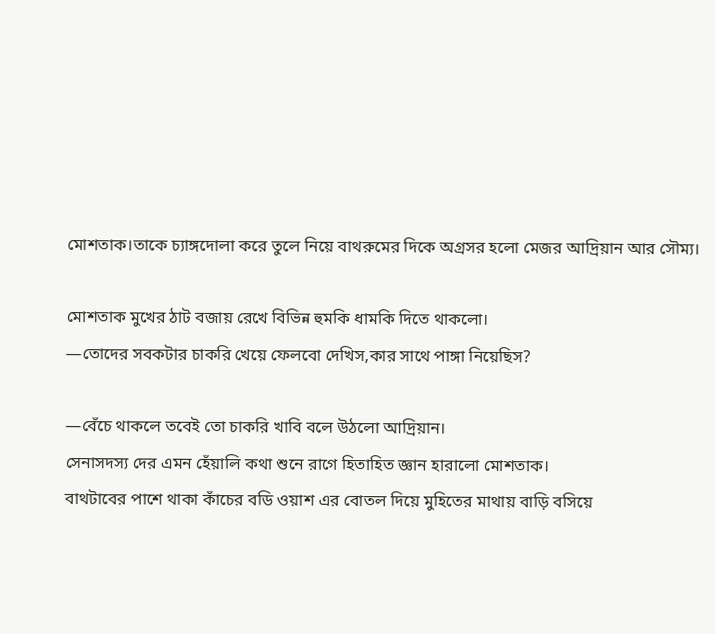মোশতাক।তাকে চ্যাঙ্গদোলা করে তুলে নিয়ে বাথরুমের দিকে অগ্রসর হলো মেজর আদ্রিয়ান আর সৌম্য।

মোশতাক মুখের ঠাট বজায় রেখে বিভিন্ন হুমকি ধামকি দিতে থাকলো।
―তোদের সবকটার চাকরি খেয়ে ফেলবো দেখিস,কার সাথে পাঙ্গা নিয়েছিস?

―বেঁচে থাকলে তবেই তো চাকরি খাবি বলে উঠলো আদ্রিয়ান।
সেনাসদস্য দের এমন হেঁয়ালি কথা শুনে রাগে হিতাহিত জ্ঞান হারালো মোশতাক।
বাথটাবের পাশে থাকা কাঁচের বডি ওয়াশ এর বোতল দিয়ে মুহিতের মাথায় বাড়ি বসিয়ে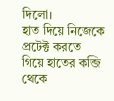দিলো।
হাত দিয়ে নিজেকে প্রটেক্ট করতে গিয়ে হাতের কব্জি থেকে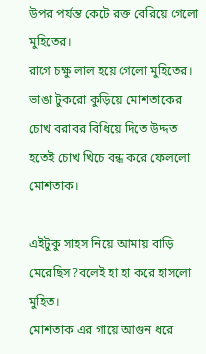উপর পর্যন্ত কেটে রক্ত বেরিয়ে গেলো মুহিতের।
রাগে চক্ষু লাল হয়ে গেলো মুহিতের।
ভাঙা টুকরো কুড়িয়ে মোশতাকের চোখ বরাবর বিধিয়ে দিতে উদ্দত হতেই চোখ খিচে বন্ধ করে ফেললো মোশতাক।

এইটুকু সাহস নিয়ে আমায় বাড়ি মেরেছিস?বলেই হা হা করে হাসলো মুহিত।
মোশতাক এর গায়ে আগুন ধরে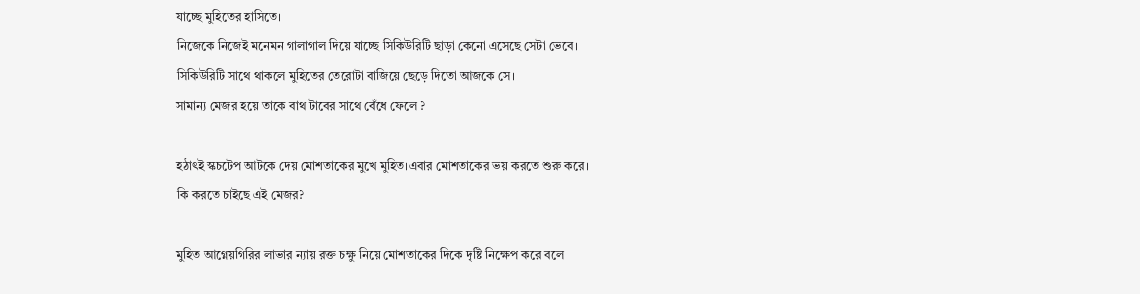যাচ্ছে মুহিতের হাসিতে।
নিজেকে নিজেই মনেমন গালাগাল দিয়ে যাচ্ছে সিকিউরিটি ছাড়া কেনো এসেছে সেটা ভেবে।
সিকিউরিটি সাথে থাকলে মুহিতের তেরোটা বাজিয়ে ছেড়ে দিতো আজকে সে।
সামান্য মেজর হয়ে তাকে বাথ টাবের সাথে বেঁধে ফেলে ?

হঠাৎই স্কচটেপ আটকে দেয় মোশতাকের মুখে মুহিত।এবার মোশতাকের ভয় করতে শুরু করে।
কি করতে চাইছে এই মেজর?

মুহিত আগ্নেয়গিরির লাভার ন্যায় রক্ত চক্ষু নিয়ে মোশতাকের দিকে দৃষ্টি নিক্ষেপ করে বলে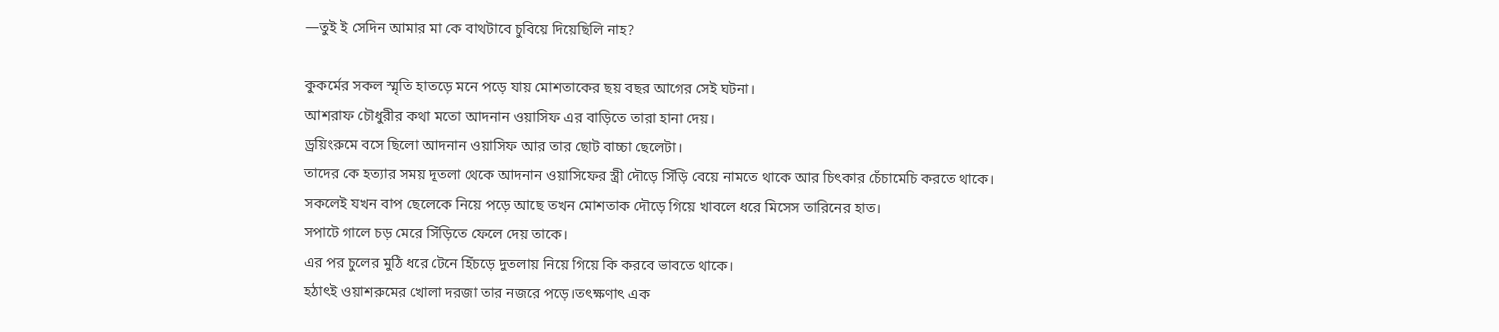―তুই ই সেদিন আমার মা কে বাথটাবে চুবিয়ে দিয়েছিলি নাহ?

কুকর্মের সকল স্মৃতি হাতড়ে মনে পড়ে যায় মোশতাকের ছয় বছর আগের সেই ঘটনা।
আশরাফ চৌধুরীর কথা মতো আদনান ওয়াসিফ এর বাড়িতে তারা হানা দেয়।
ড্রয়িংরুমে বসে ছিলো আদনান ওয়াসিফ আর তার ছোট বাচ্চা ছেলেটা।
তাদের কে হত্যার সময় দূতলা থেকে আদনান ওয়াসিফের স্ত্রী দৌড়ে সিঁড়ি বেয়ে নামতে থাকে আর চিৎকার চেঁচামেচি করতে থাকে।
সকলেই যখন বাপ ছেলেকে নিয়ে পড়ে আছে তখন মোশতাক দৌড়ে গিয়ে খাবলে ধরে মিসেস তারিনের হাত।
সপাটে গালে চড় মেরে সিঁড়িতে ফেলে দেয় তাকে।
এর পর চুলের মুঠি ধরে টেনে হিঁচড়ে দুতলায় নিয়ে গিয়ে কি করবে ভাবতে থাকে।
হঠাৎই ওয়াশরুমের খোলা দরজা তার নজরে পড়ে।তৎক্ষণাৎ এক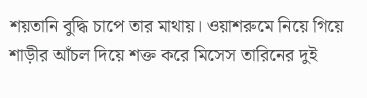শয়তানি বুদ্ধি চাপে তার মাথায়। ওয়াশরুমে নিয়ে গিয়ে শাড়ীর আঁচল দিয়ে শক্ত করে মিসেস তারিনের দুই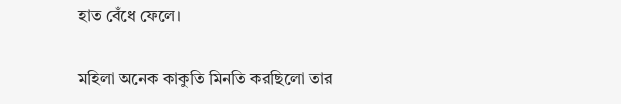হাত বেঁধে ফেলে।

মহিলা অনেক কাকুতি মিনতি করছিলো তার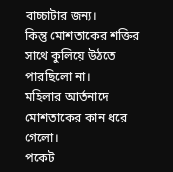বাচ্চাটার জন্য।
কিন্তু মোশতাকের শক্তির সাথে কুলিয়ে উঠতে পারছিলো না।
মহিলার আর্তনাদে মোশতাকের কান ধরে গেলো।
পকেট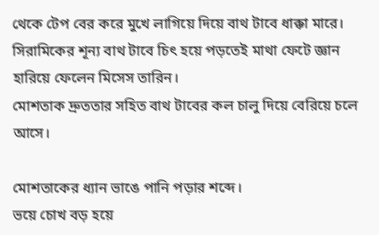থেকে টেপ বের করে মুখে লাগিয়ে দিয়ে বাথ টাবে ধাক্কা মারে।
সিরামিকের শূন্য বাথ টাবে চিৎ হয়ে পড়তেই মাথা ফেটে জ্ঞান হারিয়ে ফেলেন মিসেস তারিন।
মোশতাক দ্রুততার সহিত বাথ টাবের কল চালু দিয়ে বেরিয়ে চলে আসে।

মোশতাকের ধ্যান ভাঙে পানি পড়ার শব্দে।
ভয়ে চোখ বড় হয়ে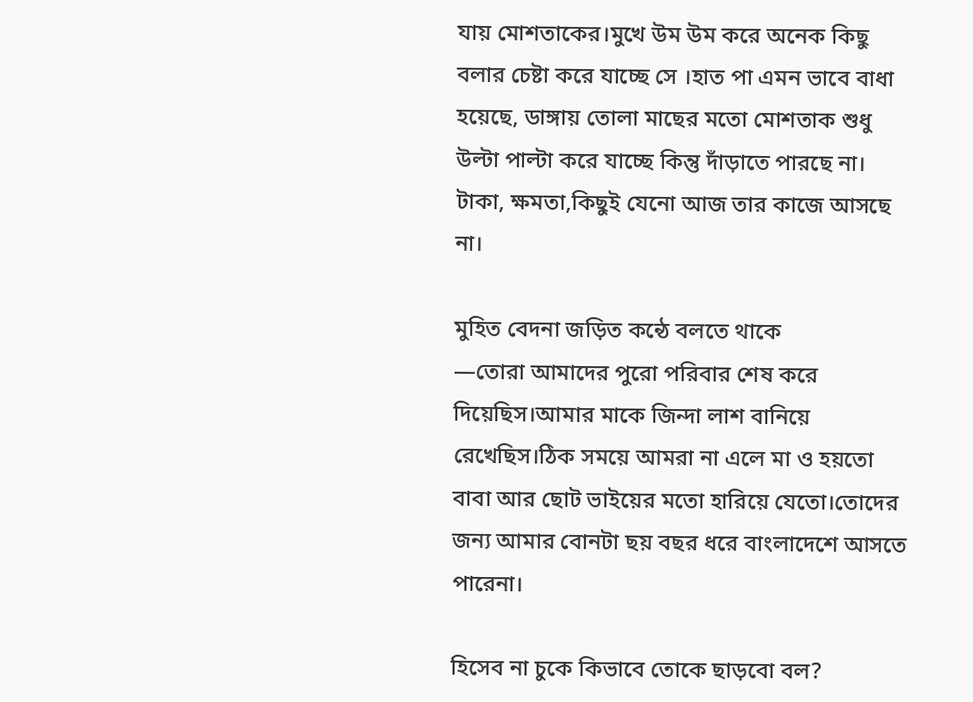যায় মোশতাকের।মুখে উম উম করে অনেক কিছু বলার চেষ্টা করে যাচ্ছে সে ।হাত পা এমন ভাবে বাধা হয়েছে, ডাঙ্গায় তোলা মাছের মতো মোশতাক শুধু উল্টা পাল্টা করে যাচ্ছে কিন্তু দাঁড়াতে পারছে না।
টাকা, ক্ষমতা,কিছুই যেনো আজ তার কাজে আসছে না।

মুহিত বেদনা জড়িত কন্ঠে বলতে থাকে
―তোরা আমাদের পুরো পরিবার শেষ করে দিয়েছিস।আমার মাকে জিন্দা লাশ বানিয়ে রেখেছিস।ঠিক সময়ে আমরা না এলে মা ও হয়তো বাবা আর ছোট ভাইয়ের মতো হারিয়ে যেতো।তোদের জন্য আমার বোনটা ছয় বছর ধরে বাংলাদেশে আসতে পারেনা।

হিসেব না চুকে কিভাবে তোকে ছাড়বো বল?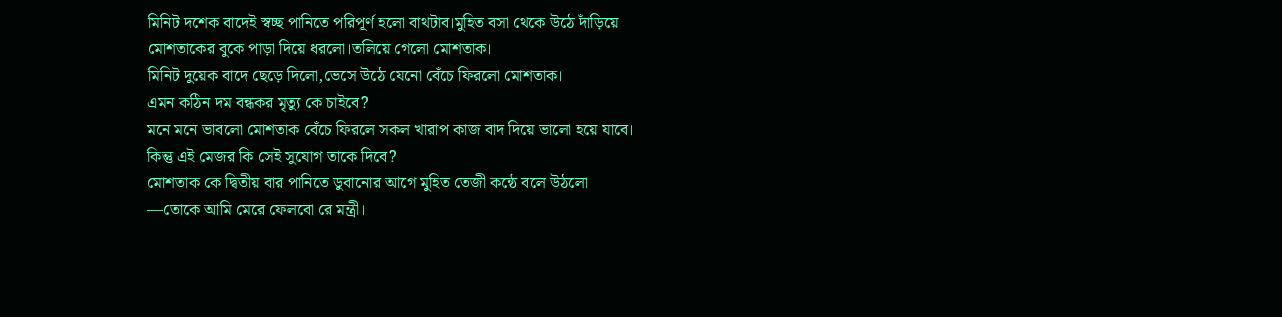মিনিট দশেক বাদেই স্বচ্ছ পানিতে পরিপূর্ণ হলো বাথটাব।মুহিত বসা থেকে উঠে দাঁড়িয়ে মোশতাকের বুকে পাড়া দিয়ে ধরলো।তলিয়ে গেলো মোশতাক।
মিনিট দুয়েক বাদে ছেড়ে দিলো,ভেসে উঠে যেনো বেঁচে ফিরলো মোশতাক।
এমন কঠিন দম বন্ধকর মৃত্যু কে চাইবে?
মনে মনে ভাবলো মোশতাক বেঁচে ফিরলে সকল খারাপ কাজ বাদ দিয়ে ভালো হয়ে যাবে।
কিন্তু এই মেজর কি সেই সুযোগ তাকে দিবে?
মোশতাক কে দ্বিতীয় বার পানিতে ডুবানোর আগে মুহিত তেজী কন্ঠে বলে উঠলো
―তোকে আমি মেরে ফেলবো রে মন্ত্রী।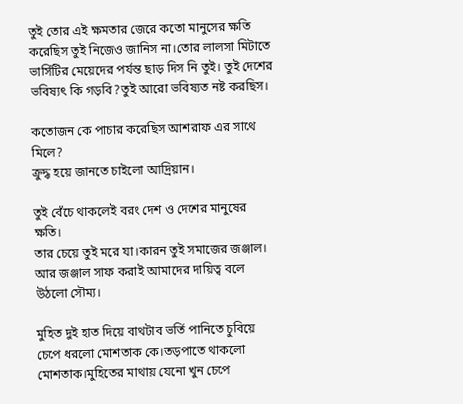তুই তোর এই ক্ষমতার জেরে কতো মানুসের ক্ষতি করেছিস তুই নিজেও জানিস না।তোর লালসা মিটাতে ভার্সিটির মেয়েদের পর্যন্ত ছাড় দিস নি তুই। তুই দেশের ভবিষ্যৎ কি গড়বি?তুই আরো ভবিষ্যত নষ্ট করছিস।

কতোজন কে পাচার করেছিস আশরাফ এর সাথে মিলে?
ক্রুদ্ধ হয়ে জানতে চাইলো আদ্রিয়ান।

তুই বেঁচে থাকলেই বরং দেশ ও দেশের মানুষের ক্ষতি।
তার চেয়ে তুই মরে যা।কারন তুই সমাজের জঞ্জাল।
আর জঞ্জাল সাফ করাই আমাদের দায়িত্ব বলে উঠলো সৌম্য।

মুহিত দুই হাত দিয়ে বাথটাব ভর্তি পানিতে চুবিয়ে চেপে ধরলো মোশতাক কে।তড়পাতে থাকলো মোশতাক।মুহিতের মাথায় যেনো খুন চেপে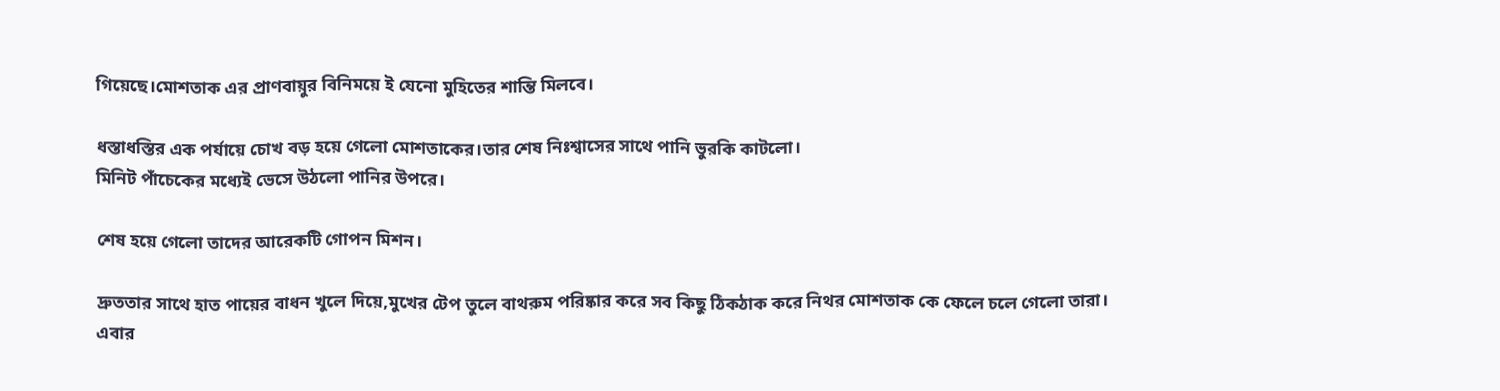গিয়েছে।মোশতাক এর প্রাণবায়ুর বিনিময়ে ই যেনো মুহিতের শান্তি মিলবে।

ধস্তাধস্তির এক পর্যায়ে চোখ বড় হয়ে গেলো মোশতাকের।তার শেষ নিঃশ্বাসের সাথে পানি ভুরকি কাটলো।
মিনিট পাঁচেকের মধ্যেই ভেসে উঠলো পানির উপরে।

শেষ হয়ে গেলো তাদের আরেকটি গোপন মিশন।

দ্রুততার সাথে হাত পায়ের বাধন খুলে দিয়ে,মুখের টেপ তুলে বাথরুম পরিষ্কার করে সব কিছু ঠিকঠাক করে নিথর মোশতাক কে ফেলে চলে গেলো তারা।
এবার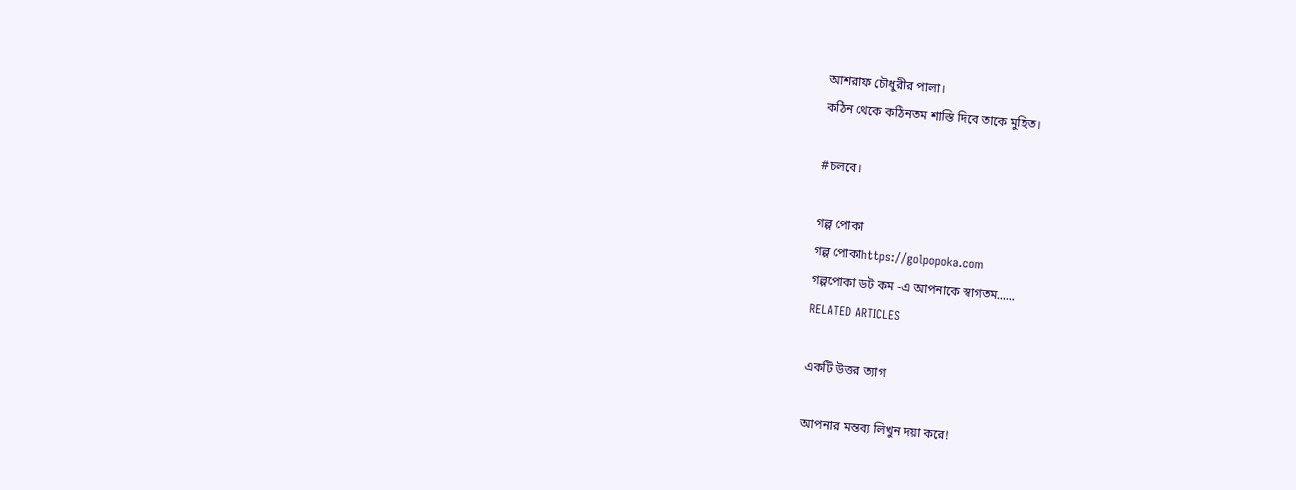আশরাফ চৌধুরীর পালা।
কঠিন থেকে কঠিনতম শাস্তি দিবে তাকে মুহিত।

#চলবে।

গল্প পোকা
গল্প পোকাhttps://golpopoka.com
গল্পপোকা ডট কম -এ আপনাকে স্বাগতম......
RELATED ARTICLES

একটি উত্তর ত্যাগ

আপনার মন্তব্য লিখুন দয়া করে!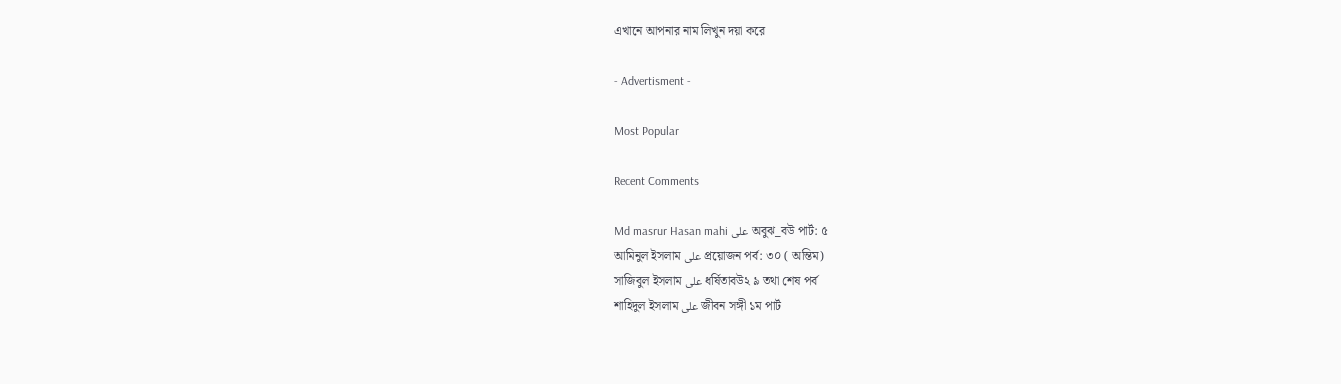এখানে আপনার নাম লিখুন দয়া করে

- Advertisment -

Most Popular

Recent Comments

Md masrur Hasan mahi على অবুঝ_বউ পার্ট: ৫
আমিনুল ইসলাম على প্রয়োজন পর্ব: ৩০ ( অন্তিম)
সাজিবুল ইসলাম على ধর্ষিতাবউ২ ৯ তথা শেষ পর্ব
শাহিদুল ইসলাম على জীবন সঙ্গী ১ম পার্ট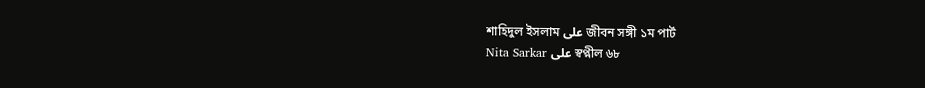শাহিদুল ইসলাম على জীবন সঙ্গী ১ম পার্ট
Nita Sarkar على স্বপ্নীল ৬৮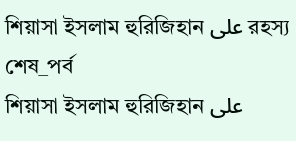শিয়াসা ইসলাম হুরিজিহান على রহস্য শেষ_পর্ব
শিয়াসা ইসলাম হুরিজিহান على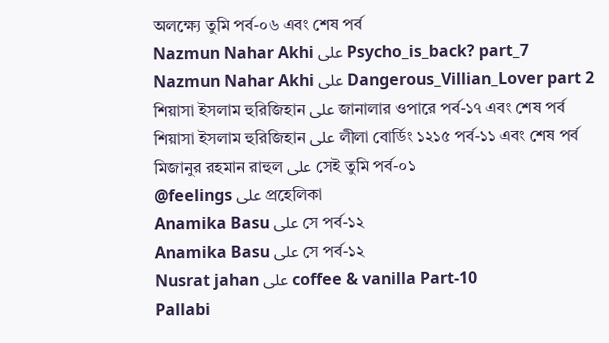অলক্ষ্যে তুমি পর্ব-০৬ এবং শেষ পর্ব
Nazmun Nahar Akhi على Psycho_is_back? part_7
Nazmun Nahar Akhi على Dangerous_Villian_Lover part 2
শিয়াসা ইসলাম হুরিজিহান على জানালার ওপারে পর্ব-১৭ এবং শেষ পর্ব
শিয়াসা ইসলাম হুরিজিহান على লীলা বোর্ডিং ১২১৫ পর্ব-১১ এবং শেষ পর্ব
মিজানুর রহমান রাহুল على সেই তুমি পর্ব-০১
@feelings على প্রহেলিকা
Anamika Basu على সে পর্ব-১২
Anamika Basu على সে পর্ব-১২
Nusrat jahan على coffee & vanilla Part-10
Pallabi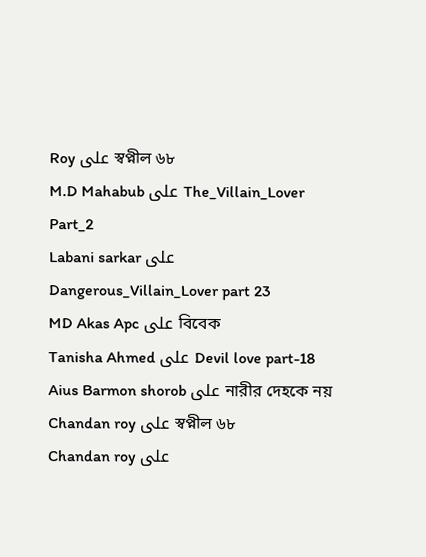Roy على স্বপ্নীল ৬৮
M.D Mahabub على The_Villain_Lover Part_2
Labani sarkar على Dangerous_Villain_Lover part 23
MD Akas Apc على বিবেক
Tanisha Ahmed على Devil love part-18
Aius Barmon shorob على নারীর দেহকে নয়
Chandan roy على স্বপ্নীল ৬৮
Chandan roy على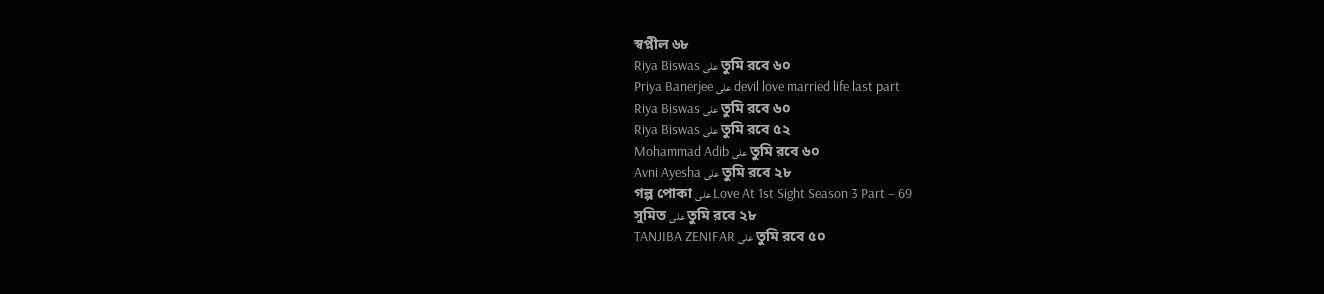স্বপ্নীল ৬৮
Riya Biswas على তুমি রবে ৬০
Priya Banerjee على devil love married life last part
Riya Biswas على তুমি রবে ৬০
Riya Biswas على তুমি রবে ৫২
Mohammad Adib على তুমি রবে ৬০
Avni Ayesha على তুমি রবে ২৮
গল্প পোকা على Love At 1st Sight Season 3 Part – 69
সুমিত على তুমি রবে ২৮
TANJIBA ZENIFAR على তুমি রবে ৫০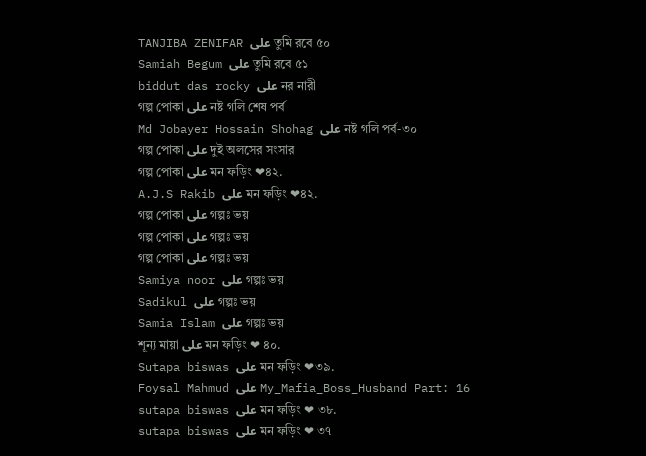TANJIBA ZENIFAR على তুমি রবে ৫০
Samiah Begum على তুমি রবে ৫১
biddut das rocky على নর নারী
গল্প পোকা على নষ্ট গলি শেষ পর্ব
Md Jobayer Hossain Shohag على নষ্ট গলি পর্ব-৩০
গল্প পোকা على দুই অলসের সংসার
গল্প পোকা على মন ফড়িং ❤৪২.
A.J.S Rakib على মন ফড়িং ❤৪২.
গল্প পোকা على গল্পঃ ভয়
গল্প পোকা على গল্পঃ ভয়
গল্প পোকা على গল্পঃ ভয়
Samiya noor على গল্পঃ ভয়
Sadikul على গল্পঃ ভয়
Samia Islam على গল্পঃ ভয়
শূন্য মায়া على মন ফড়িং ❤ ৪০.
Sutapa biswas على মন ফড়িং ❤৩৯.
Foysal Mahmud على My_Mafia_Boss_Husband Part: 16
sutapa biswas على মন ফড়িং ❤ ৩৮.
sutapa biswas على মন ফড়িং ❤ ৩৭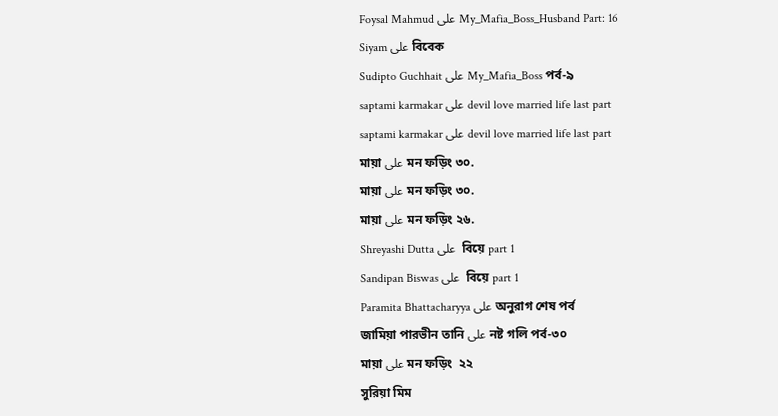Foysal Mahmud على My_Mafia_Boss_Husband Part: 16
Siyam على বিবেক
Sudipto Guchhait على My_Mafia_Boss পর্ব-৯
saptami karmakar على devil love married life last part
saptami karmakar على devil love married life last part
মায়া على মন ফড়িং ৩০.
মায়া على মন ফড়িং ৩০.
মায়া على মন ফড়িং ২৬.
Shreyashi Dutta على  বিয়ে part 1
Sandipan Biswas على  বিয়ে part 1
Paramita Bhattacharyya على অনুরাগ শেষ পর্ব
জামিয়া পারভীন তানি على নষ্ট গলি পর্ব-৩০
মায়া على মন ফড়িং  ২২
সুরিয়া মিম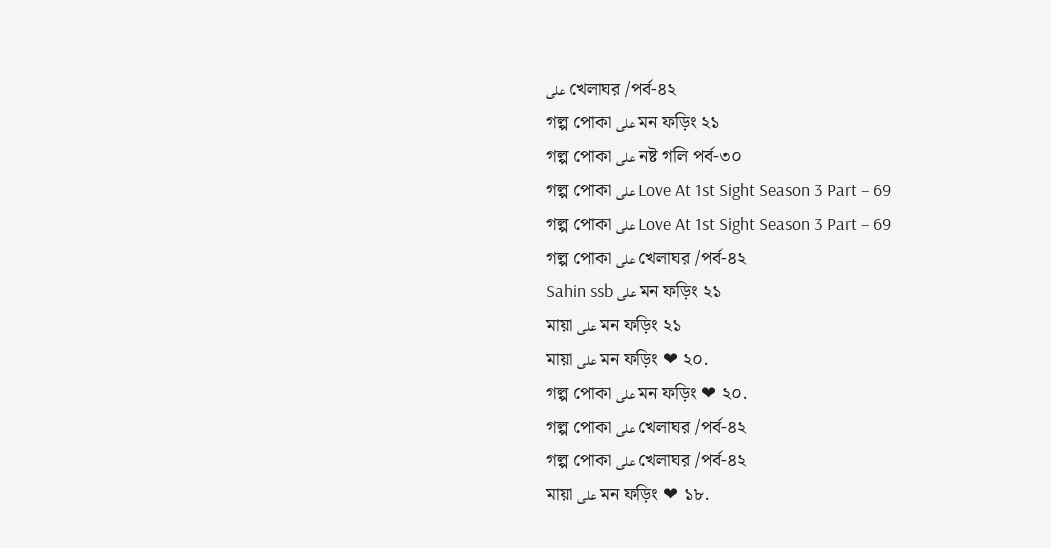على খেলাঘর /পর্ব-৪২
গল্প পোকা على মন ফড়িং ২১
গল্প পোকা على নষ্ট গলি পর্ব-৩০
গল্প পোকা على Love At 1st Sight Season 3 Part – 69
গল্প পোকা على Love At 1st Sight Season 3 Part – 69
গল্প পোকা على খেলাঘর /পর্ব-৪২
Sahin ssb على মন ফড়িং ২১
মায়া على মন ফড়িং ২১
মায়া على মন ফড়িং ❤ ২০.
গল্প পোকা على মন ফড়িং ❤ ২০.
গল্প পোকা على খেলাঘর /পর্ব-৪২
গল্প পোকা على খেলাঘর /পর্ব-৪২
মায়া على মন ফড়িং ❤ ১৮.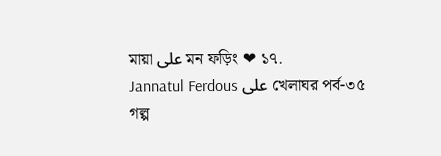মায়া على মন ফড়িং ❤ ১৭.
Jannatul Ferdous على খেলাঘর পর্ব-৩৫
গল্প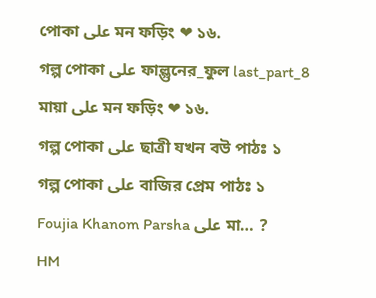পোকা على মন ফড়িং ❤ ১৬.
গল্প পোকা على ফাল্গুনের_ফুল last_part_8
মায়া على মন ফড়িং ❤ ১৬.
গল্প পোকা على ছাত্রী যখন বউ পাঠঃ ১
গল্প পোকা على বাজির প্রেম পাঠঃ ১
Foujia Khanom Parsha على মা… ?
HM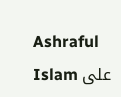Ashraful Islam على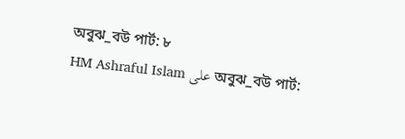অবুঝ_বউ পার্ট: ৮
HM Ashraful Islam على অবুঝ_বউ পার্ট: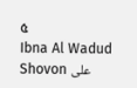৫
Ibna Al Wadud Shovon على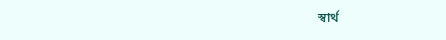স্বার্থ